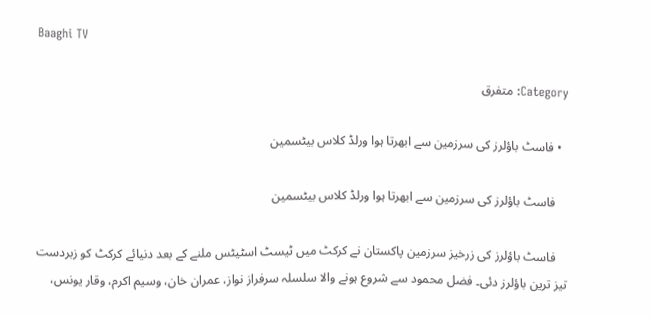Baaghi TV

Category: متفرق

  • فاسٹ باؤلرز کی سرزمین سے ابھرتا ہوا ورلڈ کلاس بیٹسمین

    فاسٹ باؤلرز کی سرزمین سے ابھرتا ہوا ورلڈ کلاس بیٹسمین

    فاسٹ باؤلرز کی زرخیز سرزمین پاکستان نے کرکٹ میں ٹیسٹ اسٹیٹس ملنے کے بعد دنیائے کرکٹ کو زبردست تیز ترین باؤلرز دئی۔ فضل محمود سے شروع ہونے والا سلسلہ سرفراز نواز، عمران خان، وسیم اکرم، وقار یونس،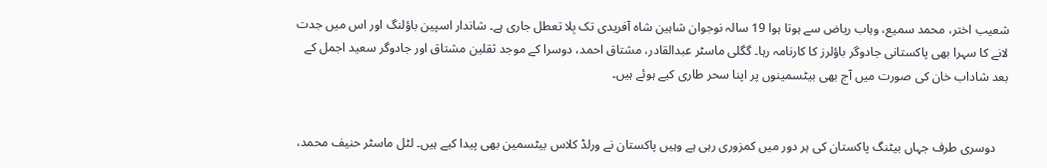شعیب اختر، محمد سمیع، وہاب ریاض سے ہوتا ہوا 19 سالہ نوجوان شاہین شاہ آفریدی تک بِلا تعطل جاری ہے۔ شاندار اسپین باؤلنگ اور اس میں جدت لانے کا سہرا بھی پاکستانی جادوگر باؤلرز کا کارنامہ رہا۔ گگلی ماسٹر عبدالقادر، مشتاق احمد، دوسرا کے موجد ثقلین مشتاق اور جادوگر سعید اجمل کے بعد شاداب خان کی صورت میں آج بھی بیٹسمینوں پر اپنا سحر طاری کیے ہوئے ہیں۔


    دوسری طرف جہاں بیٹنگ پاکستان کی ہر دور میں کمزوری رہی ہے وہیں پاکستان نے ورلڈ کلاس بیٹسمین بھی پیدا کیے ہیں۔ لٹل ماسٹر حنیف محمد،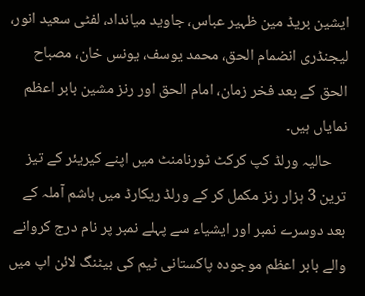ایشین بریڈ مین ظہیر عباس، جاوید میانداد، لفٹی سعید انور، لیجنڈری انضمام الحق، محمد یوسف، یونس خان، مصباح الحق کے بعد فخر زمان، امام الحق اور رنز مشین بابر اعظم نمایاں ہیں۔
    حالیہ ورلڈ کپ کرکٹ ٹورنامنٹ میں اپنے کیریئر کے تیز ترین 3 ہزار رنز مکمل کر کے ورلڈ ریکارڈ میں ہاشم آملہ کے بعد دوسرے نمبر اور ایشیاء سے پہلے نمبر پر نام درج کروانے والے بابر اعظم موجودہ پاکستانی ٹیم کی بیٹنگ لائن اپ میں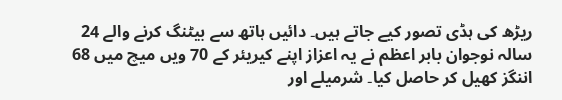ریڑھ کی ہڈی تصور کیے جاتے ہیں۔ دائیں ہاتھ سے بیٹنگ کرنے والے 24 سالہ نوجوان بابر اعظم نے یہ اعزاز اپنے کیریئر کے 70 ویں میچ میں 68 اننگز کھیل کر حاصل کیا۔ شرمیلے اور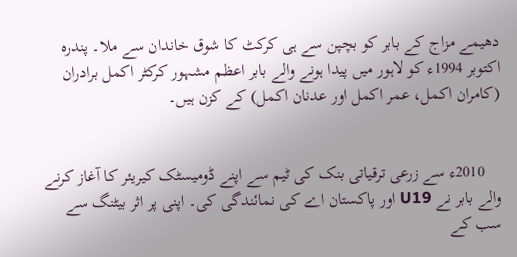دھیمے مزاج کے بابر کو بچپن سے ہی کرکٹ کا شوق خاندان سے ملا۔ پندرہ اکتوبر 1994ء کو لاہور میں پیدا ہونے والے بابر اعظم مشہور کرکٹر اکمل برادران (کامران اکمل، عمر اکمل اور عدنان اکمل) کے کزن ہیں۔


    2010ء سے زرعی ترقیاتی بنک کی ٹیم سے اپنے ڈومیسٹک کیریئر کا آغاز کرنے والے بابر نے U19 اور پاکستان اے کی نمائندگی کی۔ اپنی پر اثر بیٹنگ سے سب کے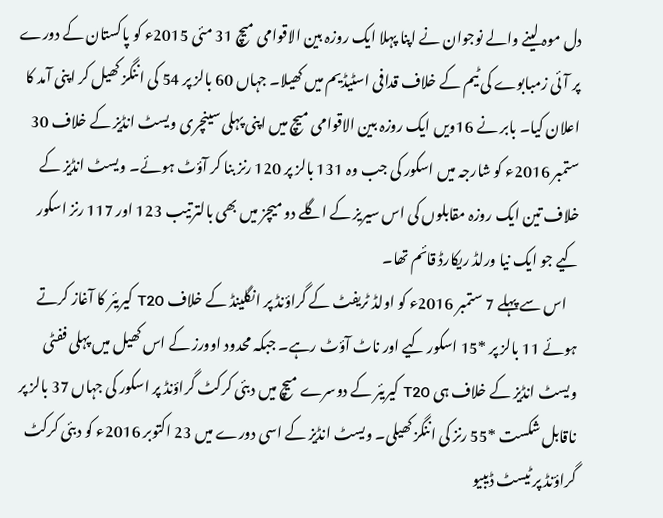دل موہ لینے والے نوجوان نے اپنا پہلا ایک روزہ بین الاقوامی میچ 31 مئی 2015ء کو پاکستان کے دورے پر آئی زمبابوے کی ٹیم کے خلاف قدافی اسٹیڈیم میں کھیلا۔ جہاں 60 بالز پر 54 کی اننگز کھیل کر اپنی آمد کا اعلان کیا۔ بابر نے 16ویں ایک روزہ بین الاقوامی میچ میں اپنی پہلی سینچری ویسٹ انڈیز کے خلاف 30 ستمبر 2016ء کو شارجہ میں اسکور کی جب وہ 131 بالز پر 120 رنز بنا کر آؤٹ ہوئے۔ ویسٹ انڈیز کے خلاف تین ایک روزہ مقابلوں کی اس سیریز کے اگلے دو میچز میں بھی بالترتیب 123 اور 117 رنز اسکور کیے جو ایک نیا ورلڈ ریکارڈ قائم تھا۔
    اس سے پہلے 7 ستمبر 2016ء کو اولڈ ٹریفٹ کے گراؤنڈ پر انگلینڈ کے خلاف T20 کیریئر کا آغاز کرتے ہوئے 11 بالز پر *15 اسکور کیے اور ناٹ آؤٹ رہے۔ جبکہ محدود اوورز کے اس کھیل میں پہلی ففٹی ویسٹ انڈیز کے خلاف ہی T20 کیریئر کے دوسرے میچ میں دبئی کرکٹ گراؤنڈ پر اسکور کی جہاں 37 بالز پر ناقابل شکست *55 رنز کی اننگز کھیلی۔ ویسٹ انڈیز کے اسی دورے میں 23 اکتوبر 2016ء کو دبئی کرکٹ گراؤنڈ پر ٹیسٹ ڈیبیو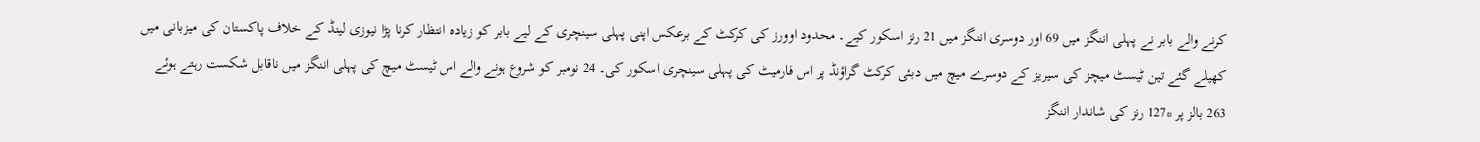کرنے والے بابر نے پہلی اننگز میں 69 اور دوسری اننگز میں 21 رنز اسکور کیے۔ محدود اوورز کی کرکٹ کے برعکس اپنی پہلی سینچری کے لیے بابر کو زیادہ انتظار کرنا پڑا نیوزی لینڈ کے خلاف پاکستان کی میزبانی میں کھیلے گئے تین ٹیسٹ میچز کی سیریز کے دوسرے میچ میں دبئی کرکٹ گراؤنڈ پر اس فارمیٹ کی پہلی سینچری اسکور کی۔ 24 نومبر کو شروع ہونے والے اس ٹیسٹ میچ کی پہلی اننگز میں ناقابل شکست رہتے ہوئے 263 بالز پر *127 رنز کی شاندار اننگز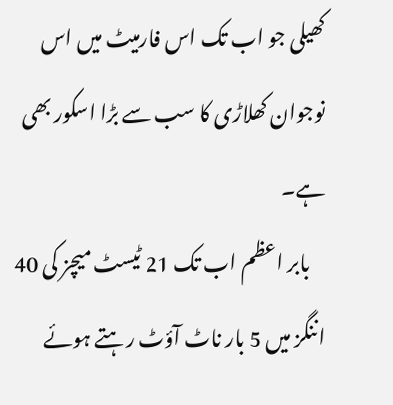کھیلی جو اب تک اس فارمیٹ میں اس نوجوان کھلاڑی کا سب سے بڑا اسکور بھی ہے۔
    بابر اعظم اب تک 21 ٹیسٹ میچز کی 40 اننگز میں 5 بار ناٹ آؤٹ رہتے ہوئے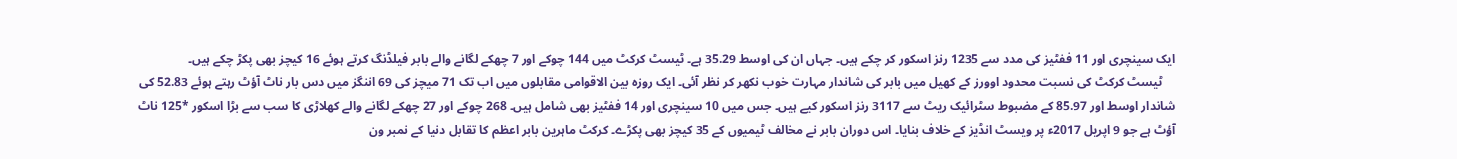ایک سینچری اور 11 ففٹیز کی مدد سے 1235 رنز اسکور کر چکے ہیں۔ جہاں ان کی اوسط 35.29 ہے۔ ٹیسٹ کرکٹ میں 144 چوکے اور 7 چھکے لگانے والے بابر فیلڈنگ کرتے ہوئے 16 کیچز بھی پکڑ چکے ہیں۔
    ٹیسٹ کرکٹ کی نسبت محدود اوورز کے کھیل میں بابر کی شاندار مہارت خوب نکھر کر نظر آئی۔ ایک روزہ بین الاقوامی مقابلوں میں اب تک 71 میچز کی 69 اننگز میں دس بار ناٹ آؤٹ رہتے ہوئے 52.83 کی شاندار اوسط اور 85.97 کے مضبوط سٹرائیک ریٹ سے 3117 رنز اسکور کیے ہیں۔ جس میں 10 سینچری اور 14 ففٹیز بھی شامل ہیں۔ 268 چوکے اور 27 چھکے لگانے والے کھلاڑی کا سب سے بڑا اسکور *125 ناٹ آؤٹ ہے جو 9 اپریل 2017ء پر ویسٹ انڈیز کے خلاف بنایا۔ اس دوران بابر نے مخالف ٹیمیوں کے 35 کیچز بھی پکڑے۔ کرکٹ ماہرین بابر اعظم کا تقابل دنیا کے نمبر ون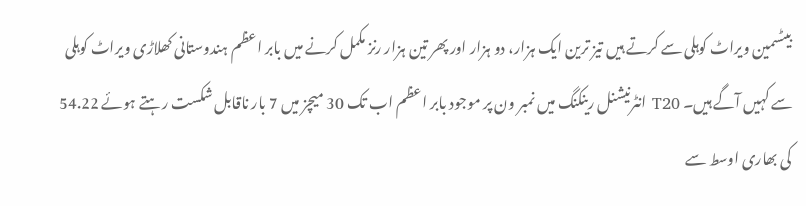بیٹسمین ویراٹ کوہلی سے کرتے ہیں تیز ترین ایک ہزار، دو ہزار اور پھر تین ہزار رنز مکمل کرنے میں بابر اعظم ہندوستانی کھلاڑی ویراٹ کوہلی سے کہیں آگے ہیں۔ T20 انٹرنیشنل رینکنگ میں نمبر ون پر موجود بابر اعظم اب تک 30 میچز میں 7 بار ناقابل شکست رہتے ہوئے 54.22 کی بھاری اوسط سے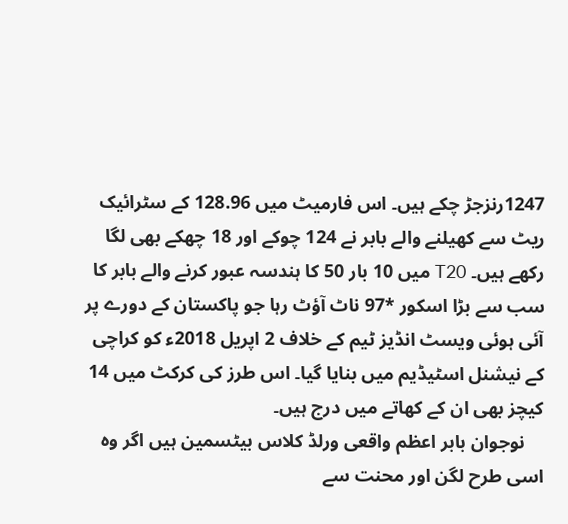1247رنزجڑ چکے ہیں۔ اس فارمیٹ میں 128.96 کے سٹرائیک ریٹ سے کھیلنے والے بابر نے 124 چوکے اور 18 چھکے بھی لگا رکھے ہیں۔ T20 میں 10 بار 50 کا ہندسہ عبور کرنے والے بابر کا سب سے بڑا اسکور *97 ناٹ آؤٹ رہا جو پاکستان کے دورے پر آئی ہوئی ویسٹ انڈیز ٹیم کے خلاف 2 اپریل 2018ء کو کراچی کے نیشنل اسٹیڈیم میں بنایا گیا۔ اس طرز کی کرکٹ میں 14 کیچز بھی ان کے کھاتے میں درج ہیں۔
    نوجوان بابر اعظم واقعی ورلڈ کلاس بیٹسمین ہیں اگر وہ اسی طرح لگن اور محنت سے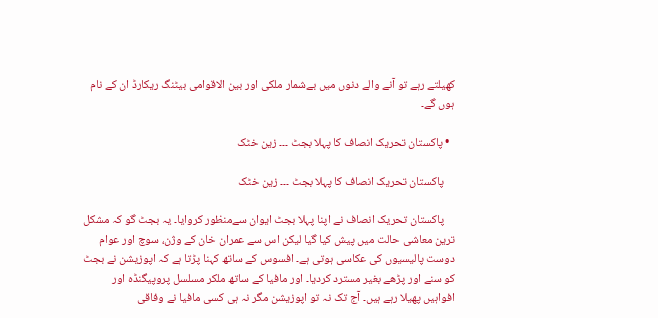کھیلتے رہے تو آنے والے دنوں میں بےشمار ملکی اور بین الاقوامی بیٹنگ ریکارڈ ان کے نام ہوں گے۔

  • پاکستان تحریک انصاف کا پہلا بجٹ ۔۔۔ زین خٹک

    پاکستان تحریک انصاف کا پہلا بجٹ ۔۔۔ زین خٹک

    پاکستان تحریک انصاف نے اپنا پہلا بجٹ ایوان سےمنظور کروایا۔ یہ بجٹ گو کہ مشکل ترین معاشی حالت میں پیش کیا گیا لیکن اس سے عمران خان کے وژن، سوچ اور عوام دوست پالیسیوں کی عکاسی ہوتی ہے۔ افسوس کے ساتھ کہنا پڑتا ہے کہ اپوزیشن نے بجٹ کو سنے اور پڑھے بغیر مسترد کردیا۔ اور مافیا کے ساتھ ملکر مسلسل پروپیگنڈہ اور افواہیں پھیلا رہے ہیں۔ آج تک نہ تو اپوزیشن مگر نہ ہی کسی مافیا نے وفاقی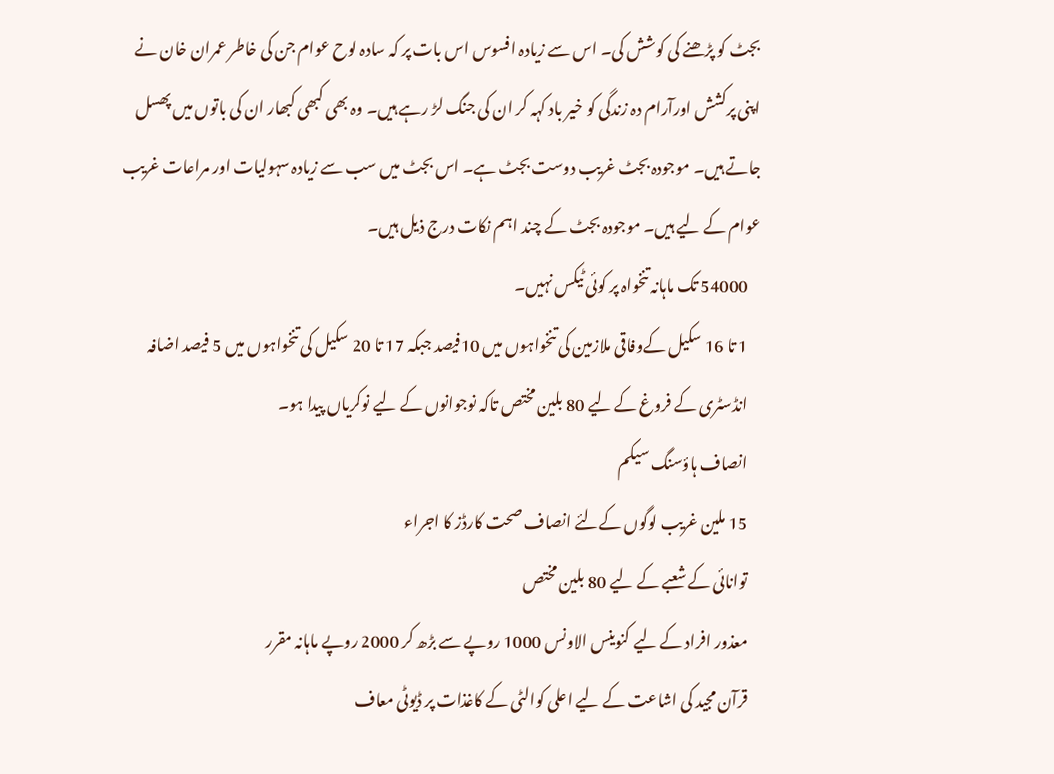بجٹ کو پڑھنے کی کوشش کی۔ اس سے زیادہ افسوس اس بات پر کہ سادہ لوح عوام جن کی خاطر عمران خان نے اپنی پرکشش اورآرام دہ زندگی کو خیر باد کہہ کر ان کی جنگ لڑ رہے ہیں۔ وہ بھی کبھی کبھار ان کی باتوں میں پھسل جاتے ہیں۔ موجودہ بجٹ غریب دوست بجٹ ہے۔ اس بجٹ میں سب سے زیادہ سہولیات اور مراعات غریب عوام کے لیے ہیں۔ موجودہ بجٹ کے چند اہم نکات درج ذیل ہیں۔
    54000 تک ماہانہ تنخواہ پر کوئی ٹیکس نہیں۔
    1 تا 16 سکیل کےوفاقی ملازمین کی تنخواہوں میں 10فیصد جبکہ 17 تا 20 سکیل کی تنخواہوں میں 5 فیصد اضافہ
    انڈسٹری کے فروغ کے لیے 80 بلین مختص تاکہ نوجوانوں کے لیے نوکریاں پیدا ہو۔
    انصاف ہاؤسنگ سیکم
    15 ملین غریب لوگوں کےلئے انصاف صحت کارڈز کا اجراء
    توانائی کے شعبے کے لیے 80 بلین مختص
    معذور افراد کے لیے کنوینس الاونس 1000 روپے سے بڑھ کر 2000 روپے ماہانہ مقرر
    قرآن مجید کی اشاعت کے لیے اعلی کوالٹی کے کاغذات پر ڈیوٹی معاف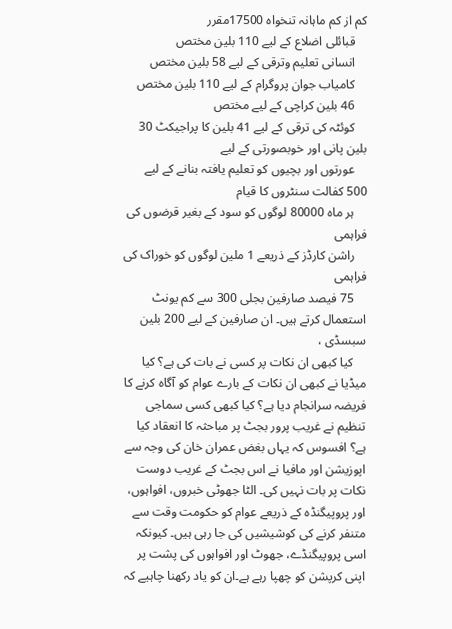کم از کم ماہانہ تنخواہ 17500مقرر
    قبائلی اضلاع کے لیے 110 بلین مختص
    انسانی تعلیم وترقی کے لیے 58 بلین مختص
    کامیاب جوان پروگرام کے لیے 110 بلین مختص
    46 بلین کراچی کے لیے مختص
    کوئٹہ کی ترقی کے لیے 41 بلین کا پراجیکٹ 30 بلین پانی اور خوبصورتی کے لیے
    عورتوں اور بچیوں کو تعلیم یافتہ بنانے کے لیے 500 کفالت سنٹروں کا قیام
    ہر ماہ 80000 لوگوں کو سود کے بغیر قرضوں کی فراہمی
    راشن کارڈز کے ذریعے 1 ملین لوگوں کو خوراک کی فراہمی
    75 فیصد صارفین بجلی 300 سے کم یونٹ استعمال کرتے ہیں۔ ان صارفین کے لیے 200 بلین سبسڈی ،
    کیا کبھی ان نکات پر کسی نے بات کی ہے؟ کیا میڈیا نے کبھی ان نکات کے بارے عوام کو آگاہ کرنے کا فریضہ سرانجام دیا ہے؟ کیا کبھی کسی سماجی تنظیم نے غریب پرور بجٹ پر مباحثہ کا انعقاد کیا ہے؟ افسوس کہ یہاں بغض عمران خان کی وجہ سے اپوزیشن اور مافیا نے اس بجٹ کے غریب دوست نکات پر بات نہیں کی۔ الٹا جھوٹی خبروں، افواہوں، اور پروپیگنڈہ کے ذریعے عوام کو حکومت وقت سے متنفر کرنے کی کوشیشیں کی جا رہی ہیں۔ کیونکہ اسی پروپیگنڈے، جھوٹ اور افواہوں کی پشت پر اپنی کرپشن کو چھپا رہے ہے۔ان کو یاد رکھنا چاہیے کہ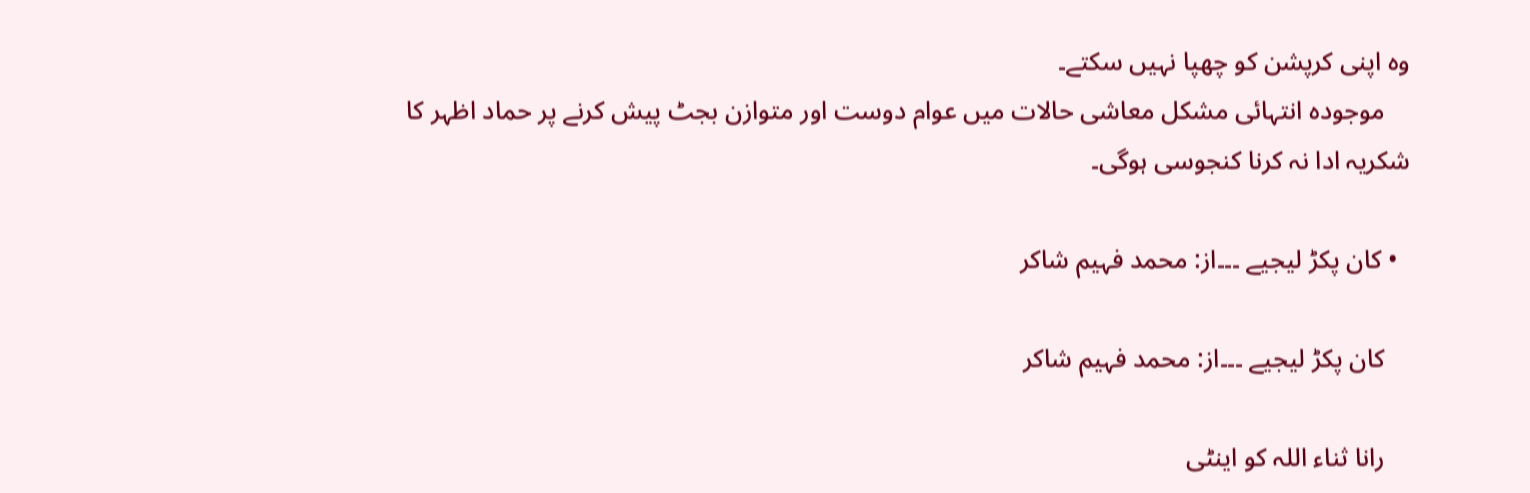وہ اپنی کرپشن کو چھپا نہیں سکتے۔
    موجودہ انتہائی مشکل معاشی حالات میں عوام دوست اور متوازن بجٹ پیش کرنے پر حماد اظہر کا شکریہ ادا نہ کرنا کنجوسی ہوگی۔

  • کان پکڑ لیجیے ۔۔۔از: محمد فہیم شاکر

    کان پکڑ لیجیے ۔۔۔از: محمد فہیم شاکر

    رانا ثناء اللہ کو اینٹی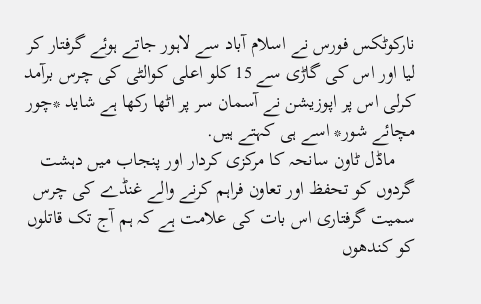نارکوٹکس فورس نے اسلام آباد سے لاہور جاتے ہوئے گرفتار کر لیا اور اس کی گاڑی سے 15 کلو اعلی کوالٹی کی چرس برآمد کرلی اس پر اپوزیشن نے آسمان سر پر اٹھا رکھا ہے شاید *چور مچائے شور* اسے ہی کہتے ہیں.
    ماڈل ٹاون سانحہ کا مرکزی کردار اور پنجاب میں دہشت گردوں کو تحفظ اور تعاون فراہم کرنے والے غنڈے کی چرس سمیت گرفتاری اس بات کی علامت ہے کہ ہم آج تک قاتلوں کو کندھوں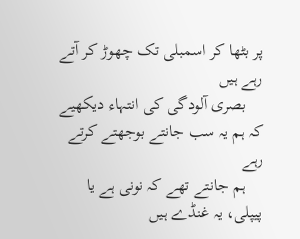پر بٹھا کر اسمبلی تک چھوڑ کر آتے رہے ہیں
    بصری آلودگی کی انتہاء دیکھیے کہ ہم یہ سب جانتے بوجھتے کرتے رہے
    ہم جانتے تھے کہ نونی ہے یا پیپلی، یہ غنڈے ہیں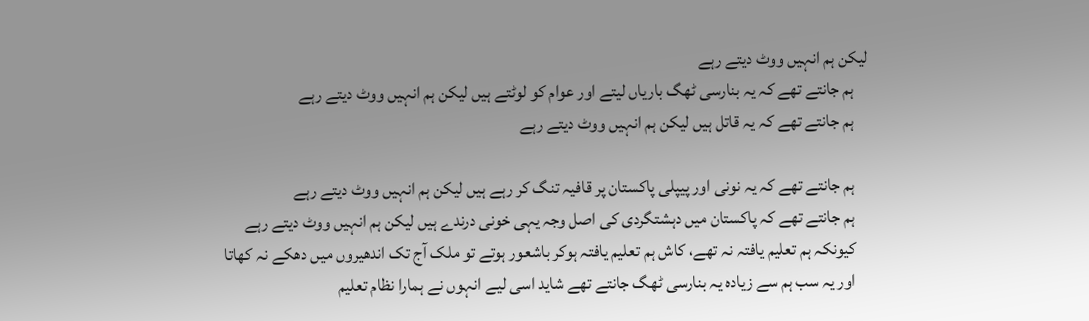لیکن ہم انہیں ووٹ دیتے رہے
    ہم جانتے تھے کہ یہ بنارسی ٹھگ باریاں لیتے اور عوام کو لوٹتے ہیں لیکن ہم انہیں ووٹ دیتے رہے
    ہم جانتے تھے کہ یہ قاتل ہیں لیکن ہم انہیں ووٹ دیتے رہے

    ہم جانتے تھے کہ یہ نونی اور پیپلی پاکستان پر قافیہ تنگ کر رہے ہیں لیکن ہم انہیں ووٹ دیتے رہے
    ہم جانتے تھے کہ پاکستان میں دہشتگردی کی اصل وجہ یہی خونی درندے ہیں لیکن ہم انہیں ووٹ دیتے رہے
    کیونکہ ہم تعلیم یافتہ نہ تھے، کاش ہم تعلیم یافتہ ہوکر باشعور ہوتے تو ملک آج تک اندھیروں میں دھکے نہ کھاتا
    اور یہ سب ہم سے زیادہ یہ بنارسی ٹھگ جانتے تھے شاید اسی لیے انہوں نے ہمارا نظام تعلیم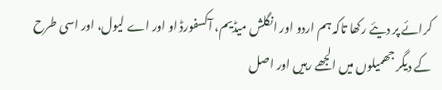کرائے پر دیئے رکھا تاکہ ہم اردو اور انگلش میڈیم، آکسفورڈ او اور اے لیول، اور اسی طرح کے دیگر جھمیلوں میں الجھے رہیں اور اصل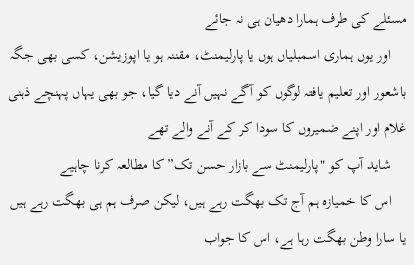مسئلے کی طرف ہمارا دھیان ہی نہ جائے
    اور یوں ہماری اسمبلیاں ہوں یا پارلیمنٹ، مقننہ ہو یا اپوزیشن، کسی بھی جگہ باشعور اور تعلیم یافتہ لوگوں کو آگے نہیں آنے دیا گیا، جو بھی یہاں پہنچے ذہنی غلام اور اپنے ضمیروں کا سودا کر کے آنے والے تھے
    شاید آپ کو "پارلیمنٹ سے بازار حسن تک” کا مطالعہ کرنا چاہیے
    اس کا خمیازہ ہم آج تک بھگت رہے ہیں، لیکن صرف ہم ہی بھگت رہے ہیں یا سارا وطن بھگت رہا ہے، اس کا جواب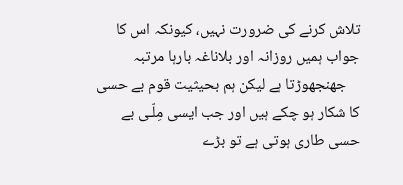تلاش کرنے کی ضرورت نہیں، کیونکہ اس کا جواب ہمیں روزانہ اور بلاناغہ بارہا مرتبہ
    جھنجھوڑتا ہے لیکن ہم بحیثیت قوم بے حسی کا شکار ہو چکے ہیں اور جب ایسی مِلّـی بے حسی طاری ہوتی ہے تو بڑے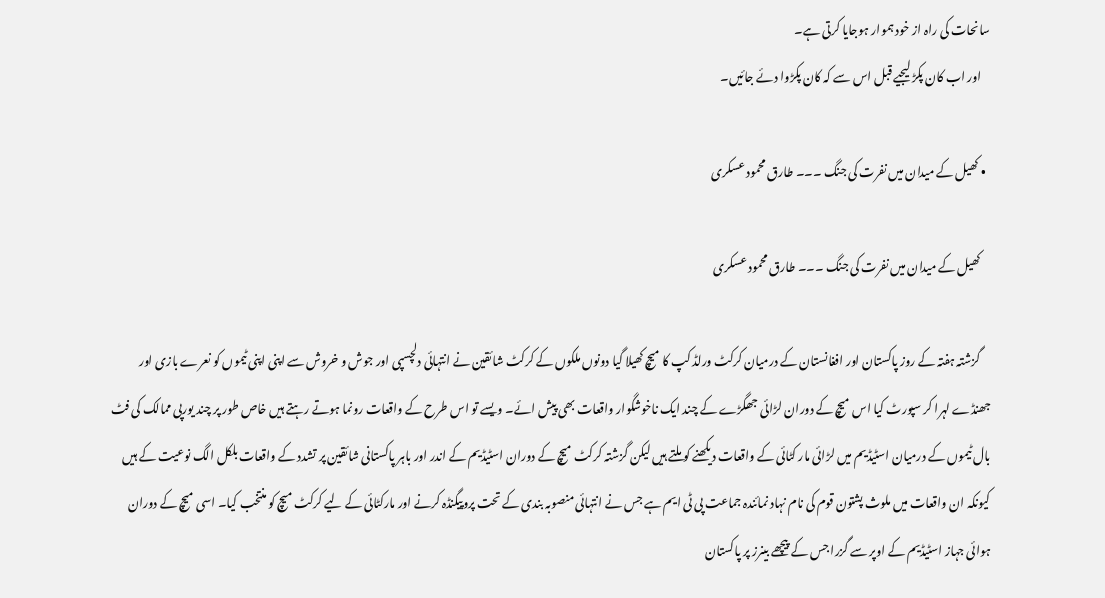سانحات کی راہ از خود ہموار ہوجایا کرتی ہے۔
    اور اب کان پکڑ لیجیے قبل اس سے کہ کان پکڑوا دئے جائیں۔

  • کھیل کے میدان میں نفرت کی جنگ ۔۔۔ طارق محمود عسکری

    کھیل کے میدان میں نفرت کی جنگ ۔۔۔ طارق محمود عسکری

    گزشتہ ہفتہ کے روز پاکستان اور افغانستان کے درمیان کرکٹ ورلڈ کپ کا میچ کھیلا گیا دونوں ملکوں کے کرکٹ شائقین نے انتہائی دلچسپی اور جوش و خروش سے اپنی اپنی ٹیموں کو نعرے بازی اور جھنڈے لہرا کر سپورٹ کیا اس میچ کے دوران لڑائی جھگڑے کے چند ایک ناخوشگوار واقعات بھی پیش ائے۔ ویسے تو اس طرح کے واقعات رونما ہوتے رہتے ہیں خاص طور پر چند یورپی ممالک کی فٹ بال ٹیموں کے درمیان اسٹیڈیم میں لڑائی مار کٹائی کے واقعات دیکھنے کو ملتے ہیں لیکن گزشتہ کرکٹ میچ کے دوران اسٹیڈیم کے اندر اور باہر پاکستانی شائقین پر تشدد کے واقعات بلکل الگ نوعیت کے ہیں کیونکہ ان واقعات میں ملوث پشتون قوم کی نام نہاد نمائندہ جماعت پی ٹی ایم ہے جس نے انتہائی منصوبہ بندی کے تحت پروپیگنڈہ کرنے اور مارکٹائی کے لیے کرکٹ میچ کو منتخب کیا۔ اسی میچ کے دوران ہوائی جہاز اسٹیڈیم کے اوپر سے گزرا جس کے پیچھے بینرز پر پاکستان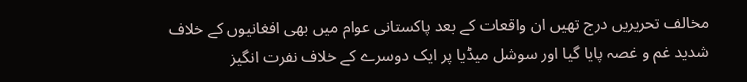مخالف تحریریں درج تھیں ان واقعات کے بعد پاکستانی عوام میں بھی افغانیوں کے خلاف شدید غم و غصہ پایا گیا اور سوشل میڈیا پر ایک دوسرے کے خلاف نفرت انگیز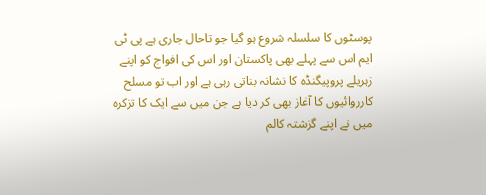پوسٹوں کا سلسلہ شروع ہو گیا جو تاحال جاری ہے پی ٹی ایم اس سے پہلے بھی پاکستان اور اس کی افواج کو اپنے زہریلے پروپیگنڈہ کا نشانہ بناتی رہی ہے اور اب تو مسلح کارروائیوں کا آغاز بھی کر دیا ہے جن میں سے ایک کا تزکرہ میں نے اپنے گزشتہ کالم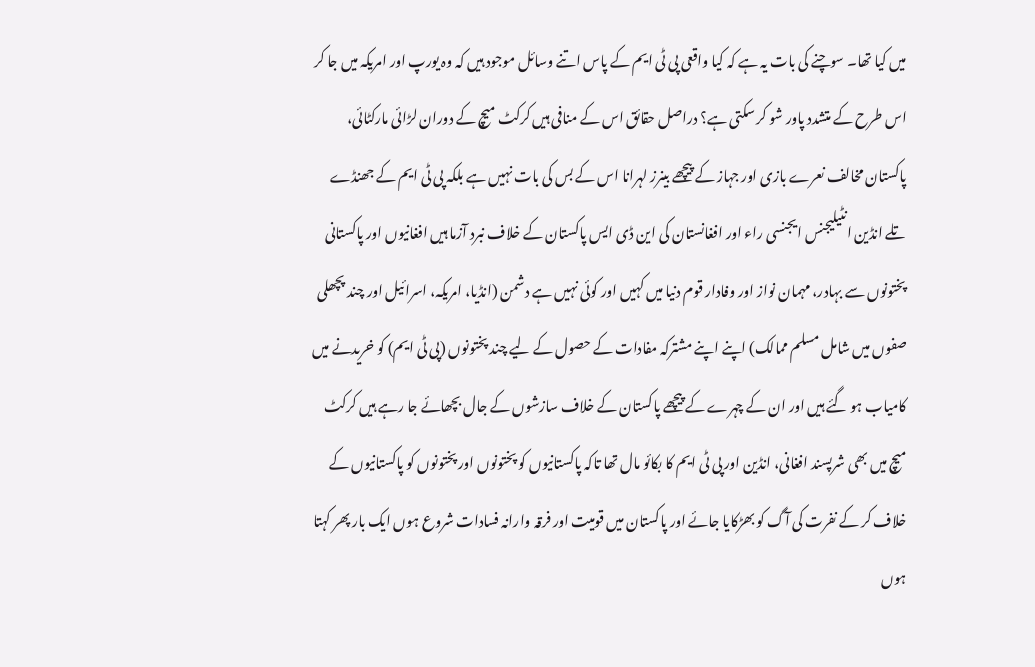میں کیا تھا۔ سوچنے کی بات یہ ہے کہ کیا واقعی پی ٹی ایم کے پاس اتنے وسائل موجود ہیں کہ وہ یورپ اور امریکہ میں جا کر اس طرح کے متشدد پاور شو کر سکتی ہے؟ دراصل حقائق اس کے منافی ہیں کرکٹ میچ کے دوران لڑائی مارکٹائی، پاکستان مخالف نعرے بازی اور جہاز کے پیچھے بینرز لہرانا اس کے بس کی بات نہیں ہے بلکہ پی ٹی ایم کے جھنڈے تلے انڈین انٹیلیجنس ایجنسی راء اور افغانستان کی این ڈی ایس پاکستان کے خلاف نبرد آزما ہیں افغانیوں اور پاکستانی پختونوں سے بہادر، مہمان نواز اور وفادار قوم دنیا میں کہیں اور کوئی نہیں ہے دشمن (انڈیا، امریکہ، اسرائیل اور چند پچھلی صفوں میں شامل مسلم ممالک) اپنے اپنے مشترکہ مفادات کے حصول کے لیے چند پختونوں (پی ٹی ایم) کو خریدنے میں کامیاب ہو گئے ہیں اور ان کے چہرے کے پیچھے پاکستان کے خلاف سازشوں کے جال بچھائے جا رہے ہیں کرکٹ میچ میں بھی شرپسند افغانی، انڈین اور پی ٹی ایم کا بکائو مال تھا تاکہ پاکستانیوں کو پختونوں اور پختونوں کو پاکستانیوں کے خلاف کر کے نفرت کی آگ کو بھڑکایا جائے اور پاکستان میں قومیت اور فرقہ وارانہ فسادات شروع ہوں ایک بار پھر کہتا ہوں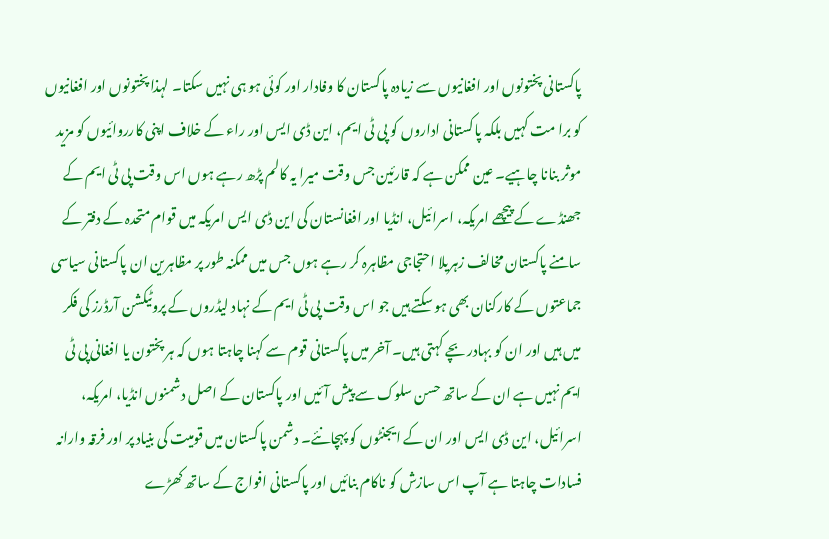پاکستانی پختونوں اور افغانیوں سے زیادہ پاکستان کا وفادار اور کوئی ہو ہی نہیں سکتا۔ لہذا پختونوں اور افغانیوں کو برا مت کہیں بلکہ پاکستانی اداروں کو پی ٹی ایم، این ڈی ایس اور راء کے خلاف اپنی کارروائیوں کو مزید موثر بنانا چاہیے۔ عین ممکن ہے کہ قارئین جس وقت میرا یہ کالم پڑھ رہے ہوں اس وقت پی ٹی ایم کے جھنڈے کے پیچھے امریکہ، اسرائیل، انڈیا اور افغانستان کی این ڈی ایس امریکہ میں قوام متحدہ کے دفتر کے سامنے پاکستان مخالف زہریلا احتجاجی مظاہرہ کر رہے ہوں جس میں ممکنہ طور پر مظاہرین ان پاکستانی سیاسی جماعتوں کے کارکنان بھی ہو سکتے ہیں جو اس وقت پی ٹی ایم کے نہاد لیڈروں کے پروٹیکشن آرڈرز کی فکر میں ہیں اور ان کو بہادر بچے کہتی ہیں۔ آخر میں پاکستانی قوم سے کہنا چاہتا ہوں کہ ہر پختون یا افغانی پی ٹی ایم نہیں ہے ان کے ساتھ حسن سلوک سے پیش آئیں اور پاکستان کے اصل دشمنوں انڈیا، امریکہ، اسرائیل، این ڈی ایس اور ان کے ایجنٹوں کو پہچانئے۔ دشمن پاکستان میں قومیت کی بنیاد پر اور فرقہ وارانہ فسادات چاہتا ہے آپ اس سازش کو ناکام بنائیں اور پاکستانی افواج کے ساتھ کھڑے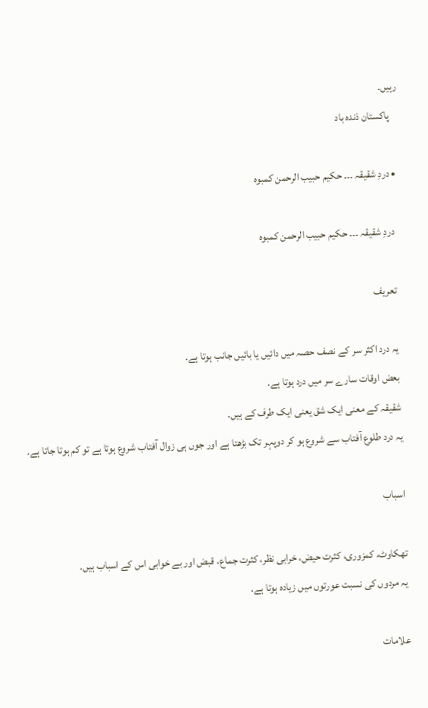رہیں۔
    پاکستان ذندہ باد

  • دردِ شقیقہ ۔۔۔ حکیم حبیب الرحمن کمبوہ

    دردِ شقیقہ ۔۔۔ حکیم حبیب الرحمن کمبوہ

    تعریف

    یہ درد اکثر سر کے نصف حصہ میں دائیں یا بائیں جانب ہوتا ہے.
    بعض اوقات سارے سر میں درد ہوتا ہے.
    شقیقہ کے معنی ایک شق یعنی ایک طرف کے ہیں.
    یہ درد طلوع آفتاب سے شروع ہو کر دوپہر تک بڑھتا ہے اور جوں ہی زوال آفتاب شروع ہوتا ہے تو کم ہوتا جاتا ہے.

    اسباب

    تھکاوٹ، کمزوری، کثرت حیض، خرابی نظر، کثرت جماع، قبض اور بے خوابی اس کے اسباب ہیں.
    یہ مردوں کی نسبت عورتوں میں زیادہ ہوتا ہے.

    علامات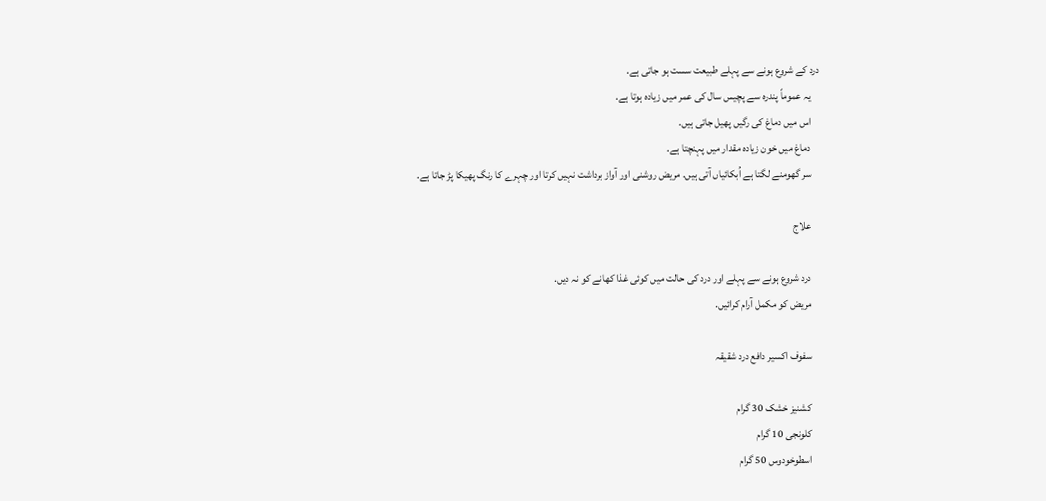درد کے شروع ہونے سے پہلے طبیعت سست ہو جاتی ہے.
    یہ عموماً پندرہ سے پچیس سال کی عمر میں زیادہ ہوتا ہے.
    اس میں دماغ کی رگیں پھیل جاتی ہیں.
    دماغ میں خون زیادہ مقدار میں پہنچتا ہے.
    سر گھومنے لگتا ہے اُبکائیاں آتی ہیں. مریض روشنی اور آواز برداشت نہیں کرتا اور چہرے کا رنگ پھیکا پڑ جاتا ہے.

    علاج

    درد شروع ہونے سے پہلے اور درد کی حالت میں کوئی غذا کھانے کو نہ دیں.
    مریض کو مکمل آرام کرائیں.

    سفوف اکسیر دافع درد شقیقہ

    کشنیز خشک 30 گرام
    کلونجی 10 گرام
    اسطوخودوس 50 گرام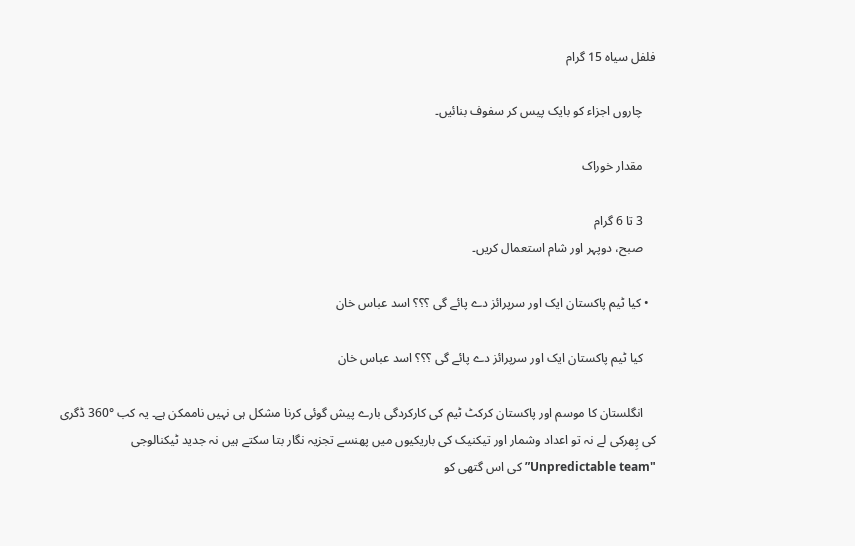فلفل سیاہ 15 گرام

    چاروں اجزاء کو بایک پیس کر سفوف بنائیں۔

    مقدار خوراک

    3 تا 6 گرام
    صبح، دوپہر اور شام استعمال کریں۔

  • کیا ٹیم پاکستان ایک اور سرپرائز دے پائے گی ؟؟؟ اسد عباس خان

    کیا ٹیم پاکستان ایک اور سرپرائز دے پائے گی ؟؟؟ اسد عباس خان

    انگلستان کا موسم اور پاکستان کرکٹ ٹیم کی کارکردگی بارے پیش گوئی کرنا مشکل ہی نہیں ناممکن ہے۔ یہ کب °360 ڈگری کی پِھرکی لے نہ تو اعداد وشمار اور تیکنیک کی باریکیوں میں پھنسے تجزیہ نگار بتا سکتے ہیں نہ جدید ٹیکنالوجی "Unpredictable team” کی اس گتھی کو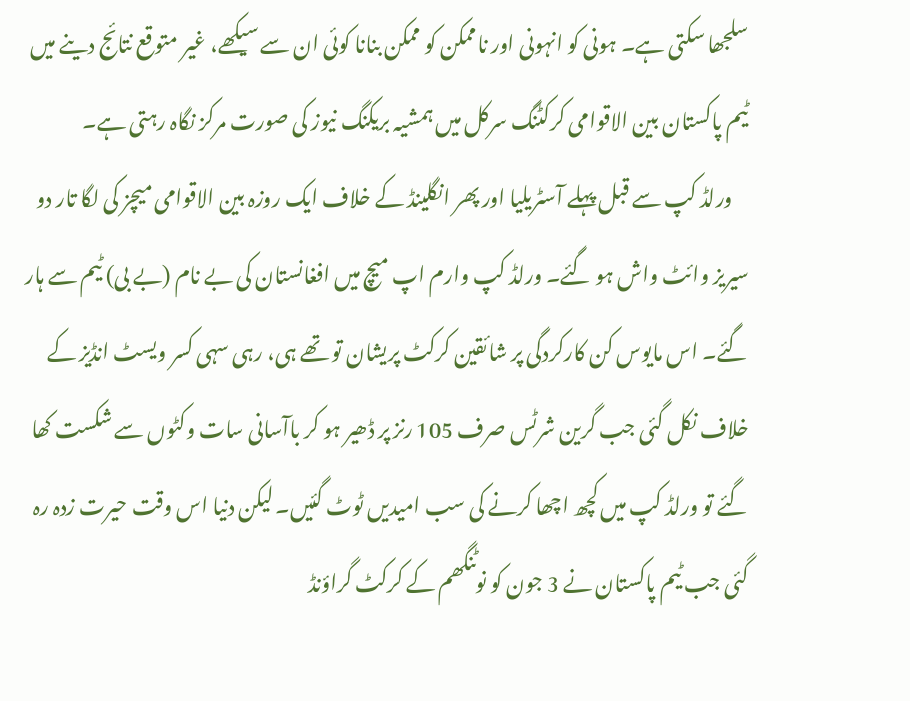سلجھا سکتی ہے۔ ہونی کو انہونی اور ناممکن کو ممکن بنانا کوئی ان سے سیکھے، غیر متوقع نتائج دینے میں ٹیم پاکستان بین الاقوامی کرکٹنگ سرکل میں ہمشیہ بریکنگ نیوز کی صورت مرکز نگاہ رہتی ہے۔
    ورلڈ کپ سے قبل پہلے آسٹریلیا اور پھر انگلینڈ کے خلاف ایک روزہ بین الاقوامی میچز کی لگا تار دو سیریز وائٹ واش ہو گئے۔ ورلڈ کپ وارم اپ میچ میں افغانستان کی بے نام (بے بی) ٹیم سے ہار گئے۔ اس مایوس کن کارکردگی پر شائقین کرکٹ پریشان تو تھے ہی، رہی سہی کسر ویسٹ انڈیز کے خلاف نکل گئی جب گرین شرٹس صرف 105 رنز پر ڈھیر ہو کر باآسانی سات وکٹوں سے شکست کھا گئے تو ورلڈ کپ میں کچھ اچھا کرنے کی سب امیدیں ٹوٹ گئیں۔ لیکن دنیا اس وقت حیرت زدہ رہ گئی جب ٹیم پاکستان نے 3 جون کو نوٹنگھم کے کرکٹ گراؤنڈ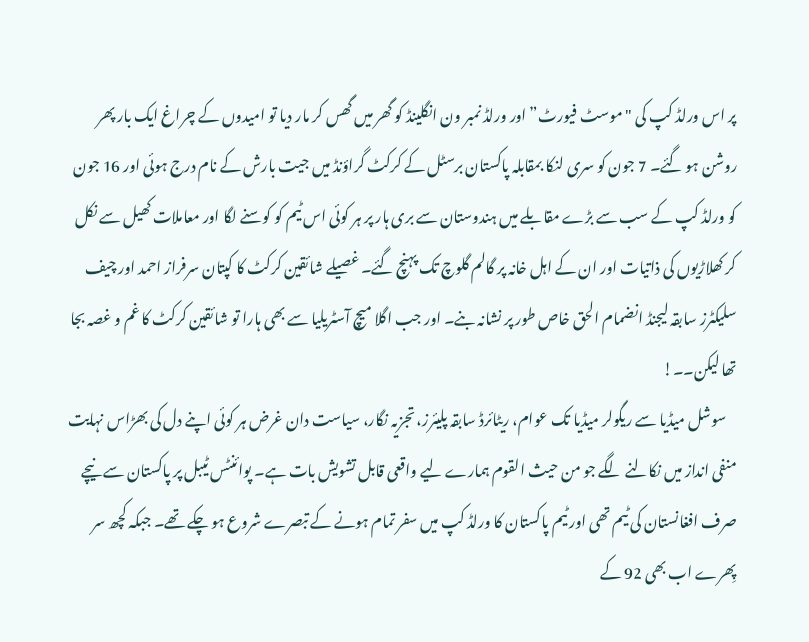پر اس ورلڈ کپ کی "موسٹ فیورٹ” اور ورلڈ نمبر ون انگلینڈ کو گھر میں گھس کر مار دیا تو امیدوں کے چراغ ایک بار پھر روشن ہو گئے۔ 7 جون کو سری لنکا بمقابلہ پاکستان برسٹل کے کرکٹ گراؤنڈ میں جیت بارش کے نام درج ہوئی اور 16 جون کو ورلڈ کپ کے سب سے بڑے مقابلے میں ہندوستان سے بری ہار پر ہر کوئی اس ٹیم کو کوسنے لگا اور معاملات کھیل سے نکل کر کھلاڑیوں کی ذاتیات اور ان کے اہل خانہ پر گالم گلوچ تک پہنچ گئے۔ غصیلے شائقین کرکٹ کا کپتان سرفراز احمد اور چیف سلیکٹرز سابقہ لیجنڈ انضمام الحق خاص طور پر نشانہ بنے۔ اور جب اگلا میچ آسٹریلیا سے بھی ہارا تو شائقین کرکٹ کا غم و غصہ بجا تھا لیکن۔۔!
    سوشل میڈیا سے ریگولر میڈیا تک عوام، ریٹائرڈ سابقہ پلیئرز، تجزیہ نگار، سیاست دان غرض ہر کوئی اپنے دل کی بھڑاس نہایت منفی انداز میں نکالنے لگے جو من حیث القوم ہمارے لیے واقعی قابل تشویش بات ہے۔ پوائنٹس ٹیبل پر پاکستان سے نیچے صرف افغانستان کی ٹیم تھی اور ٹیم پاکستان کا ورلڈ کپ میں سفر تمام ہونے کے تبصرے شروع ہو چکے تھے۔ جبکہ کچھ سر پِھرے اب بھی 92 کے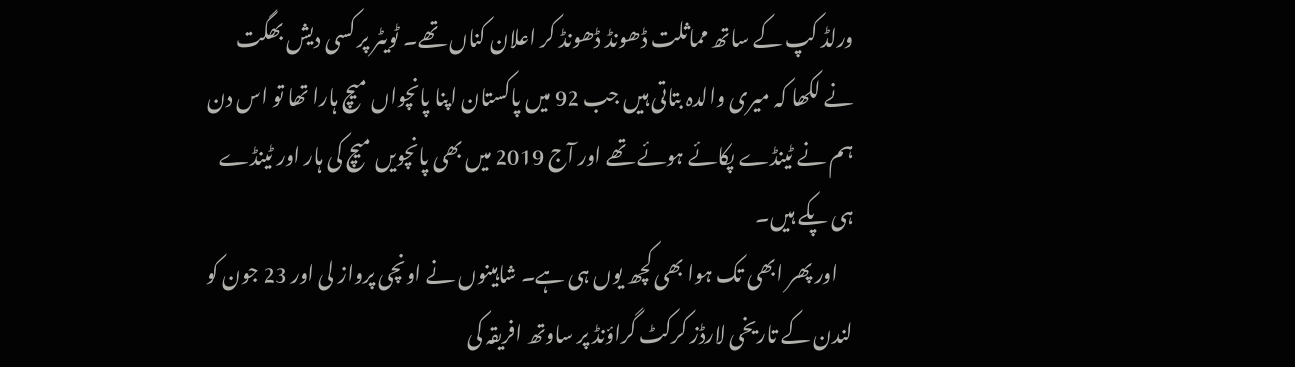ورلڈ کپ کے ساتھ مماثلت ڈھونڈ ڈھونڈ کر اعلان کناں تھے۔ ٹویٹر پر کسی دیش بھگت نے لکھا کہ میری والدہ بتاتی ہیں جب 92 میں پاکستان اپنا پانچواں میچ ہارا تھا تو اس دن ہم نے ٹینڈے پکائے ہوئے تھے اور آج 2019 میں بھی پانچویں میچ کی ہار اور ٹینڈے ہی پکے ہیں۔
    اور پھر ابھی تک ہوا بھی کچھ یوں ہی ہے۔ شاہینوں نے اونچی پرواز لی اور 23 جون کو لندن کے تاریخی لارڈز کرکٹ گراؤنڈ پر ساوتھ افریقہ کی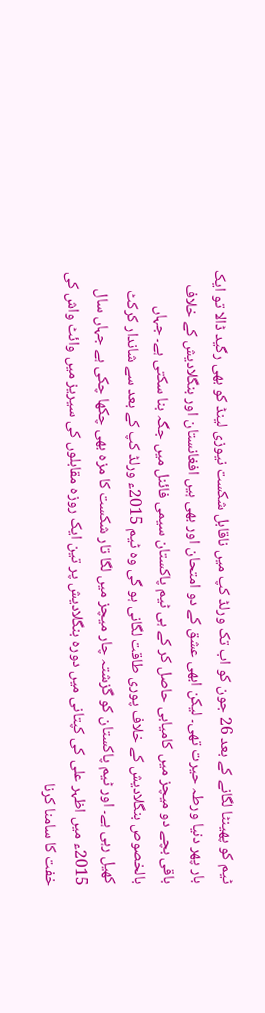ٹیم کو پھینٹا لگانے کے بعد 26 جون کو اب تک ورلڈ کپ میں ناقابل شکست نیوزی لینڈ کو بھی رگید ڈالا تو ایک بار پھر دنیا ورطہ حیرت تھی۔ لیکن ابھی عشق کے دو امتحان اور بھی ہیں افغانستان اور بنگلادیش کے خلاف باقی بچے دو میچز میں کامیابی حاصل کر کے ہی ٹیم پاکستان سیمی فائنل میں جگہ بنا سکتی ہے۔ جہاں بالخصوص بنگلادیش کے خلاف پوری طاقت لگانی ہو گی وہ ٹیم 2015ء ورلڈ کپ کے بعد سے شاندار کرکٹ کھیل رہی ہے۔ اور ٹیم پاکستان کو گزشتہ چار میچز میں لگا تار شکست کا مزہ بھی چکھا چکی ہے جہاں سال 2015ء میں اظہر علی کی کپتانی میں دورہ بنگلادیش پر تین ایک روزہ مقابلوں کی سیریز میں وائٹ واش کی خفت کا سامنا کرنا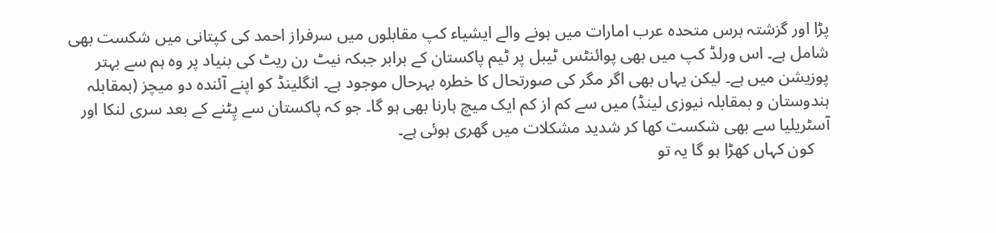پڑا اور گزشتہ برس متحدہ عرب امارات میں ہونے والے ایشیاء کپ مقابلوں میں سرفراز احمد کی کپتانی میں شکست بھی شامل ہے۔ اس ورلڈ کپ میں بھی پوائنٹس ٹیبل پر ٹیم پاکستان کے برابر جبکہ نیٹ رن ریٹ کی بنیاد پر وہ ہم سے بہتر پوزیشن میں ہے۔ لیکن یہاں بھی اگر مگر کی صورتحال کا خطرہ بہرحال موجود ہے۔ انگلینڈ کو اپنے آئندہ دو میچز (بمقابلہ ہندوستان و بمقابلہ نیوزی لینڈ) میں سے کم از کم ایک میچ ہارنا بھی ہو گا۔ جو کہ پاکستان سے پِٹنے کے بعد سری لنکا اور آسٹریلیا سے بھی شکست کھا کر شدید مشکلات میں گھری ہوئی ہے۔
    کون کہاں کھڑا ہو گا یہ تو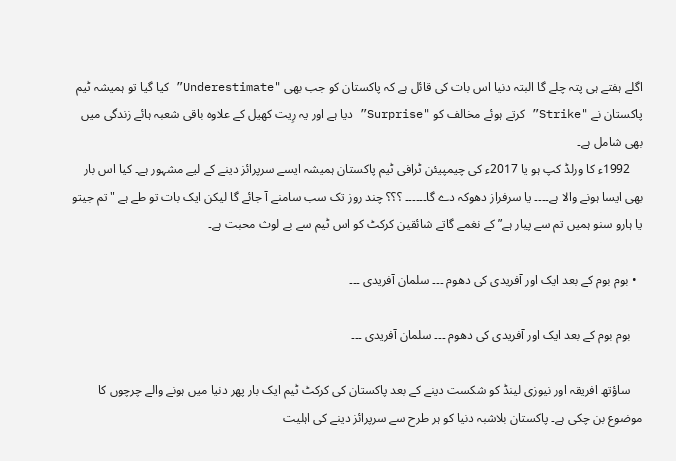اگلے ہفتے ہی پتہ چلے گا البتہ دنیا اس بات کی قائل ہے کہ پاکستان کو جب بھی "Underestimate” کیا گیا تو ہمیشہ ٹیم پاکستان نے "Strike” کرتے ہوئے مخالف کو "Surprise” دیا ہے اور یہ رِیت کھیل کے علاوہ باقی شعبہ ہائے زندگی میں بھی شامل ہے۔
    1992ء کا ورلڈ کپ ہو یا 2017ء کی چیمپیئن ٹرافی ٹیم پاکستان ہمیشہ ایسے سرپرائز دینے کے لیے مشہور ہے۔ کیا اس بار بھی ایسا ہونے والا ہے۔۔۔۔ یا سرفراز دھوکہ دے گا۔۔۔۔۔۔ ؟؟؟ چند روز تک سب سامنے آ جائے گا لیکن ایک بات تو طے ہے "تم جیتو یا ہارو سنو ہمیں تم سے پیار ہے” کے نغمے گاتے شائقین کرکٹ کو اس ٹیم سے بے لوث محبت ہے۔

  • بوم بوم کے بعد ایک اور آفریدی کی دھوم ۔۔۔ سلمان آفریدی ۔۔۔

    بوم بوم کے بعد ایک اور آفریدی کی دھوم ۔۔۔ سلمان آفریدی ۔۔۔

    ساؤتھ افریقہ اور نیوزی لینڈ کو شکست دینے کے بعد پاکستان کی کرکٹ ٹیم ایک بار پھر دنیا میں ہونے والے چرچوں کا موضوع بن چکی ہے۔ پاکستان بلاشبہ دنیا کو ہر طرح سے سرپرائز دینے کی اہلیت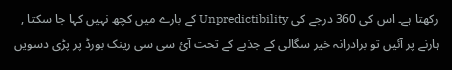رکھتا ہے۔ اس کی 360 درجے کی Unpredictibility کے بارے میں کچھ نہیں کہا جا سکتا , ہارنے پر آئیں تو برادرانہ خیر سگالی کے جذبے کے تحت آئ سی سی رینک بورڈ پر پڑی دسویں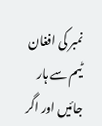نمبر کی افغان ٹیم سے ہار جائیں اور اگر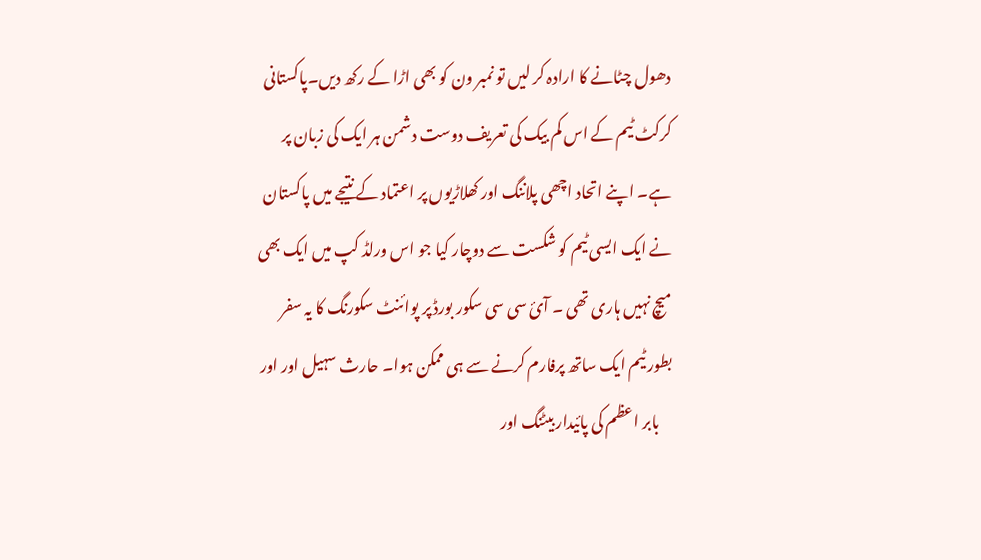دھول چٹانے کا ارادہ کر لیں تو نمبر ون کو بھی اڑا کے رکھ دیں۔پاکستانی کرکٹ ٹیم کے اس کم بیک کی تعریف دوست دشمن ہر ایک کی زبان پر ہے۔ اپنے اتحاد اچھی پلاننگ اور کھلاڑیوں پر اعتماد کے نتیجے میں پاکستان نے ایک ایسی ٹیم کو شکست سے دوچار کیا جو اس ورلڈ کپ میں ایک بھی میچ نہیں ہاری تھی ۔ آئ سی سی سکور بورڈ پر پوائنٹ سکورنگ کا یہ سفر بطور ٹیم ایک ساتھ پرفارم کرنے سے ہی ممکن ہوا۔ حارث سہیل اور اور
    بابر اعظم کی پائیدار بیٹنگ اور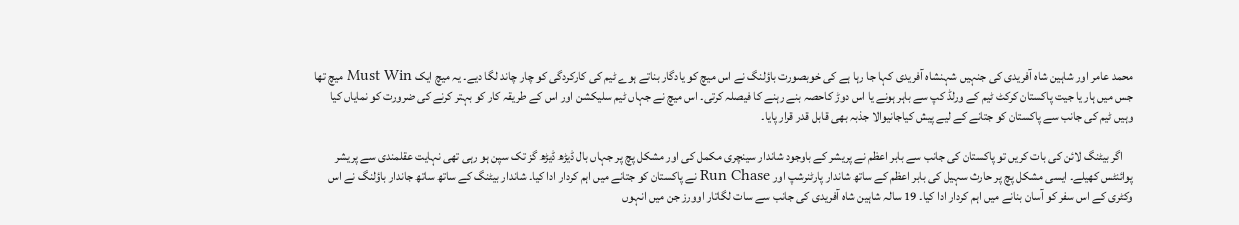محمد عامر اور شاہین شاہ آفریدی کی جنہیں شہنشاہ آفریدی کہا جا رہا ہے کی خوبصورت باؤلنگ نے اس میچ کو یادگار بناتے ہوے ٹیم کی کارکردگی کو چار چاند لگا دیے۔ یہ میچ ایک Must Win میچ تھا جس میں ہار یا جیت پاکستان کرکٹ ٹیم کے ورلڈ کپ سے باہر ہونے یا اس دوڑ کاحصہ بنے رہنے کا فیصلہ کرتی۔ اس میچ نے جہاں ٹیم سلیکشن اور اس کے طریقہ کار کو بہتر کرنے کی ضرورت کو نمایاں کیا وہیں ٹیم کی جانب سے پاکستان کو جتانے کے لیے پیش کیاجانیوالا جذبہ بھی قابل قدر قرار پایا۔

    اگر بیٹنگ لائن کی بات کریں تو پاکستان کی جانب سے بابر اعظم نے پریشر کے باوجود شاندار سینچری مکمل کی اور مشکل پچ پر جہاں بال ڈیڑھ ڈیڑھ گز تک سپن ہو رہی تھی نہایت عقلمندی سے پریشر پوائنٹس کھیلے۔ ایسی مشکل پچ پر حارث سہیل کی بابر اعظم کے ساتھ شاندار پارٹنرشپ اور Run Chase نے پاکستان کو جتانے میں اہم کردار ادا کیا۔ شاندار بیٹنگ کے ساتھ ساتھ جاندار باؤلنگ نے اس وکٹری کے اس سفر کو آسان بنانے میں اہم کردار ادا کیا۔ 19 سالہ شاہین شاہ آفریدی کی جانب سے سات لگاتار اوورز جن میں انہوں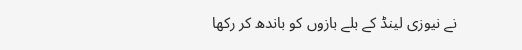نے نیوزی لینڈ کے بلے بازوں کو باندھ کر رکھا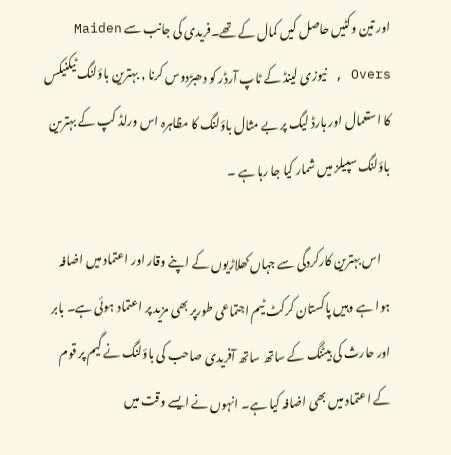اور تین وکٹیں حاصل کیں کمال کے تھے۔فریدی کی جانب سے Maiden Overs , نیوزی لینڈ کے ٹاپ آرڈر کو دھبڑدوس کرنا , بہترین باؤلنگ ٹیکنیکس کا استعمال اور ہارڈ لیگ پر بے مثال باؤلنگ کا مظاہرہ اس ورلڈ کپ کے بہترین باؤلنگ سپیلز میں شمار کیا جا رہا ہے ۔

    اس بہترین کارکردگی سے جہاں کھلاڑیوں کے اپنے وقار اور اعتماد میں اضافہ ہوا ہے وہیں پاکستان کرکٹ ٹیم اجتماعی طورپر بھی مزید پر اعتماد ہوئی ہے۔ بابر اور حارث کی بیٹنگ کے ساتھ ساتھ آفریدی صاحب کی باؤلنگ نے گیم پر قوم کے اعتماد میں بھی اضافہ کیا ہے۔ انہوں نے ایسے وقت میں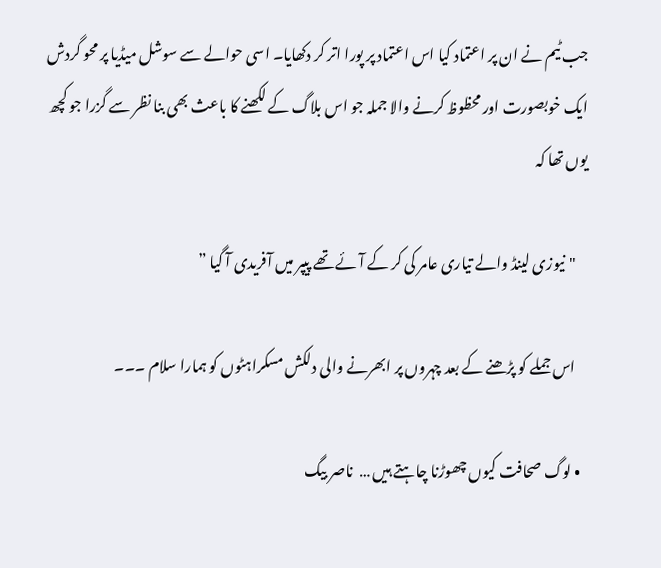جب ٹیم نے ان پر اعتماد کیا اس اعتماد پر پورا اتر کر دکھایا۔ اسی حوالے سے سوشل میڈیا پر محو گردش ایک خوبصورت اور محظوظ کرنے والا جملہ جو اس بلاگ کے لکھنے کا باعث بھی بنا نظر سے گزرا جو کچھ یوں تھا کہ

    "نیوزی لینڈ والے تیاری عامر کی کر کے آئے تھے پیپر میں آفریدی آ گیا ”

    اس جملے کو پڑھنے کے بعد چہروں پر ابھرنے والی دلکش مسکراہٹوں کو ہمارا سلام ۔۔۔

  • لوگ صحافت کیوں چھوڑنا چاہتے ہیں …  ناصر بیگ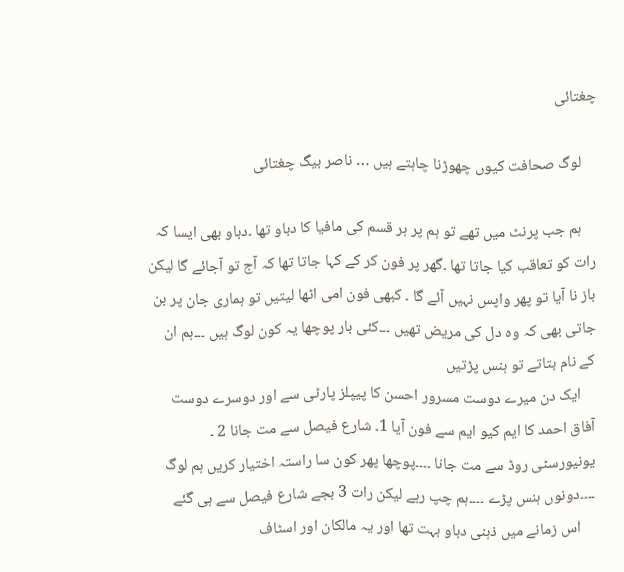چغتائی

    لوگ صحافت کیوں چھوڑنا چاہتے ہیں … ناصر بیگ چغتائی

    ہم جب پرنٹ میں تھے تو ہم پر ہر قسم کی مافیا کا دباو تھا ۔دباو بھی ایسا کہ رات کو تعاقب کیا جاتا تھا ۔گھر پر فون کر کے کہا جاتا تھا کہ آج تو آجائے گا لیکن باز نا آیا تو پھر واپس نہیں آئے گا ۔ کبھی فون امی اٹھا لیتیں تو ہماری جان پر بن جاتی بھی کہ وہ دل کی مریض تھیں ۔۔۔کئی بار پوچھا یہ کون لوگ ہیں ۔۔۔ہم ان کے نام بتاتے تو ہنس پڑتیں
    ایک دن میرے دوست مسرور احسن کا پیپلز پارٹی سے اور دوسرے دوست آفاق احمد کا ایم کیو ایم سے فون آیا 1۔ شارع فیصل سے مت جانا 2 ۔ یونیورسٹی روڈ سے مت جانا ۔۔۔۔پوچھا پھر کون سا راستہ اختیار کریں ہم لوگ ۔۔۔۔دونوں ہنس پڑے ۔۔۔۔ہم چپ رہے لیکن رات 3 بجے شارع فیصل سے ہی گئے
    اس زمانے میں ذہنی دباو بہت تھا اور یہ مالکان اور اسٹاف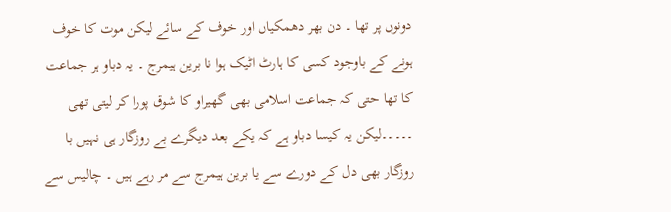دونوں پر تھا ۔ دن بھر دھمکیاں اور خوف کے سائے لیکن موت کا خوف ہونے کے باوجود کسی کا ہارٹ اٹیک ہوا نا برین ہیمرج ۔ یہ دباو ہر جماعت کا تھا حتی کہ جماعت اسلامی بھی گھیراو کا شوق پورا کر لیتی تھی ۔۔۔۔۔لیکن یہ کیسا دباو ہے کہ یکے بعد دیگرے بے روزگار ہی نہیں با روزگار بھی دل کے دورے سے یا برین ہیمرج سے مر رہے ہیں ۔ چالیس سے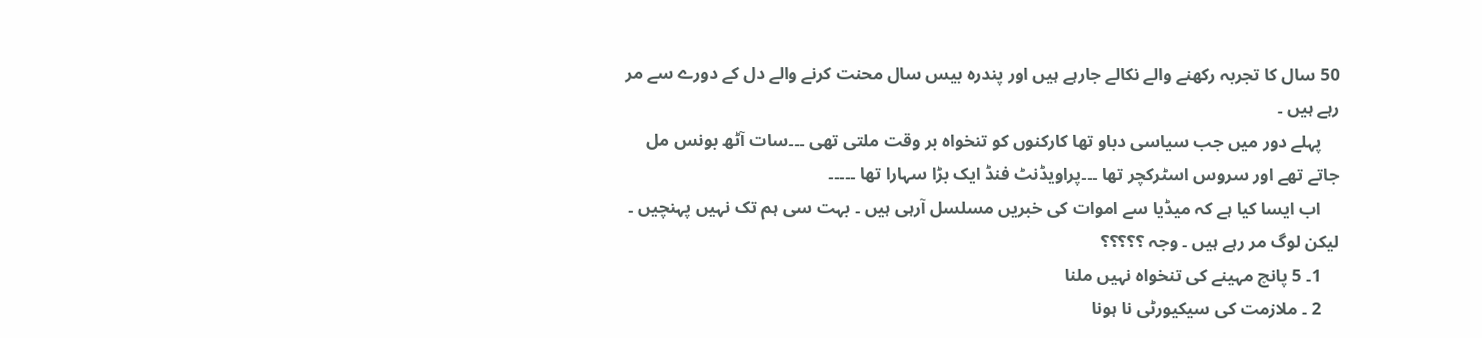50 سال کا تجربہ رکھنے والے نکالے جارہے ہیں اور پندرہ بیس سال محنت کرنے والے دل کے دورے سے مر رہے ہیں ۔
    پہلے دور میں جب سیاسی دباو تھا کارکنوں کو تنخواہ بر وقت ملتی تھی ۔۔۔سات آٹھ بونس مل جاتے تھے اور سروس اسٹرکچر تھا ۔۔۔پراویڈنٹ فنڈ ایک بڑا سہارا تھا ۔۔۔۔۔
    اب ایسا کیا ہے کہ میڈیا سے اموات کی خبریں مسلسل آرہی ہیں ۔ بہت سی ہم تک نہیں پہنچیں ۔ لیکن لوگ مر رہے ہیں ۔ وجہ ؟؟؟؟؟
    1۔ 5 پانچ مہینے کی تنخواہ نہیں ملنا
    2 ۔ ملازمت کی سیکیورٹی نا ہونا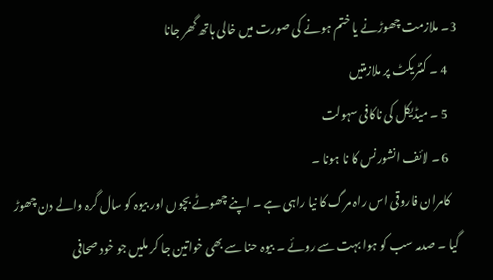3۔ ملازمت چھوڑنے یا ختم ہونے کی صورت میں خالی ہاتھ گھر جانا
    4 ۔ کنٹریکٹ پر ملازمتیں
    5 ۔ میڈیکل کی ناکافی سہولت
    6 ۔ لائف انشورنس کا نا ہونا ۔
    کامران فاروقی اس راہ مرگ کا نیا راہی ہے ۔ اپنے چھوٹے بچوں اور بیوہ کو سال گرہ والے دن چھوڑ گیا ۔ صدمہ سب کو ہوا بہت سے روئے ۔ بیوہ حنا سے بھی خواتین جا کر ملیں جو خود صحافی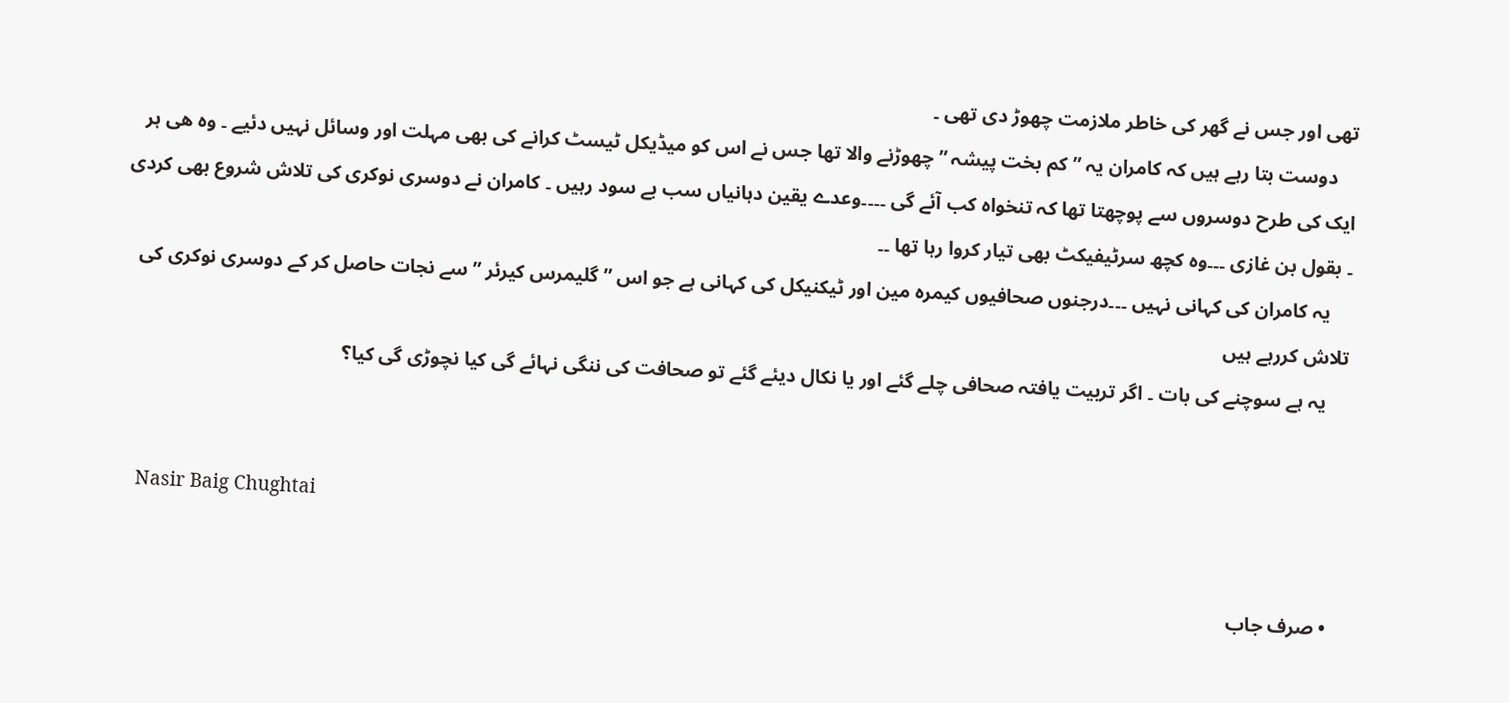تھی اور جس نے گھر کی خاطر ملازمت چھوڑ دی تھی ۔
    دوست بتا رہے ہیں کہ کامران یہ ” کم بخت پیشہ ” چھوڑنے والا تھا جس نے اس کو میڈیکل ٹیسٹ کرانے کی بھی مہلت اور وسائل نہیں دئیے ۔ وہ ھی ہر ایک کی طرح دوسروں سے پوچھتا تھا کہ تنخواہ کب آئے گی ۔۔۔۔وعدے یقین دہانیاں سب بے سود رہیں ۔ کامران نے دوسری نوکری کی تلاش شروع بھی کردی ۔ بقول بن غازی ۔۔۔وہ کچھ سرٹیفیکٹ بھی تیار کروا رہا تھا ۔۔
    یہ کامران کی کہانی نہیں ۔۔۔درجنوں صحافیوں کیمرہ مین اور ٹیکنیکل کی کہانی ہے جو اس ” گلیمرس کیرئر ” سے نجات حاصل کر کے دوسری نوکری کی تلاش کررہے ہیں
    یہ ہے سوچنے کی بات ۔ اگر تربیت یافتہ صحافی چلے گئے اور یا نکال دیئے گئے تو صحافت کی ننگی نہائے گی کیا نچوڑی گی کیا؟


    Nasir Baig Chughtai

  • صرف جاب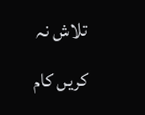تلاش نہ کریں کام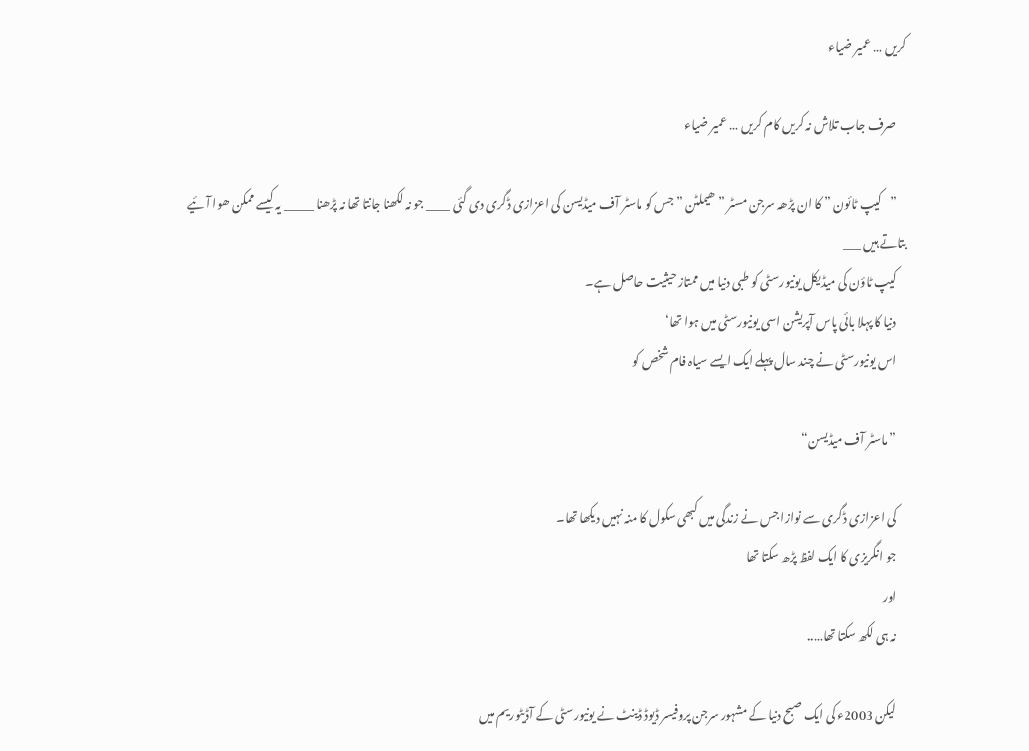کریں … عمیر ضیاء

    صرف جاب تلاش نہ کریں کام کریں … عمیر ضیاء

    ”کیپ ٹائون ” کا ان پڑھہ سرجن مسٹر ” ھیملٹن ” جس کو ماسٹر آف میڈیسن کی اعزازی ڈگری دی گئی ____ جو نہ لکھنا جانتا تھا نہ پڑھنا _____ یہ کیسے ممکن ھوا آئیے بتاتے ہیں ___
    کیپ ٹاؤن کی میڈیکل یونیورسٹی کو طبی دنیا میں ممتاز حیثیت حاصل ہے۔
    دنیا کا پہلا بائی پاس آپریشن اسی یونیورسٹی میں ہوا تھا‘
    اس یونیورسٹی نے چند سال پہلے ایک ایسے سیاہ فام شخص کو

    ”ماسٹر آف میڈیسن“

    کی اعزازی ڈگری سے نوازا جس نے زندگی میں کبھی سکول کا منہ نہیں دیکھا تھا۔
    جو انگریزی کا ایک لفظ پڑھ سکتا تھا
    اور
    نہ ہی لکھ سکتا تھا…..

    لیکن 2003ء کی ایک صبح دنیا کے مشہور سرجن پروفیسر ڈیوڈ ڈینٹ نے یونیورسٹی کے آڈیٹوریم میں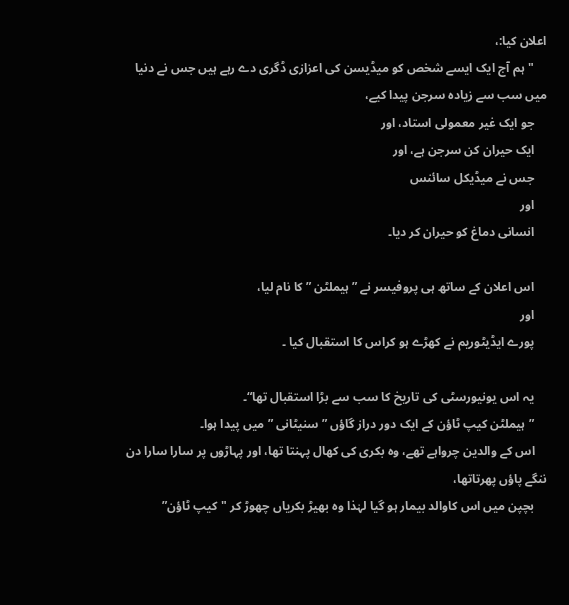اعلان کیا:،
    "ہم آج ایک ایسے شخص کو میڈیسن کی اعزازی ڈگری دے رہے ہیں جس نے دنیا میں سب سے زیادہ سرجن پیدا کیے،
    جو ایک غیر معمولی استاد، اور
    ایک حیران کن سرجن ہے، اور
    جس نے میڈیکل سائنس
    اور
    انسانی دماغ کو حیران کر دیا۔

    اس اعلان کے ساتھ ہی پروفیسر نے ” ہیملٹن ” کا نام لیا،
    اور
    پورے ایڈیٹوریم نے کھڑے ہو کراس کا استقبال کیا ۔

    یہ اس یونیورسٹی کی تاریخ کا سب سے بڑا استقبال تھا“۔
    ”ہیملٹن کیپ ٹاؤن کے ایک دور دراز گاؤں ” سنیٹانی ” میں پیدا ہوا۔
    اس کے والدین چرواہے تھے، وہ بکری کی کھال پہنتا تھا، اور پہاڑوں پر سارا سارا دن ننگے پاؤں پھرتاتھا،
    بچپن میں اس کاوالد بیمار ہو گیا لہٰذا وہ بھیڑ بکریاں چھوڑ کر "کیپ ٹاؤن”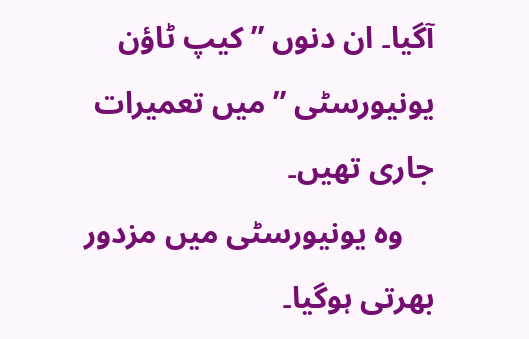آگیا۔ ان دنوں ” کیپ ٹاؤن یونیورسٹی ” میں تعمیرات جاری تھیں۔
    وہ یونیورسٹی میں مزدور بھرتی ہوگیا۔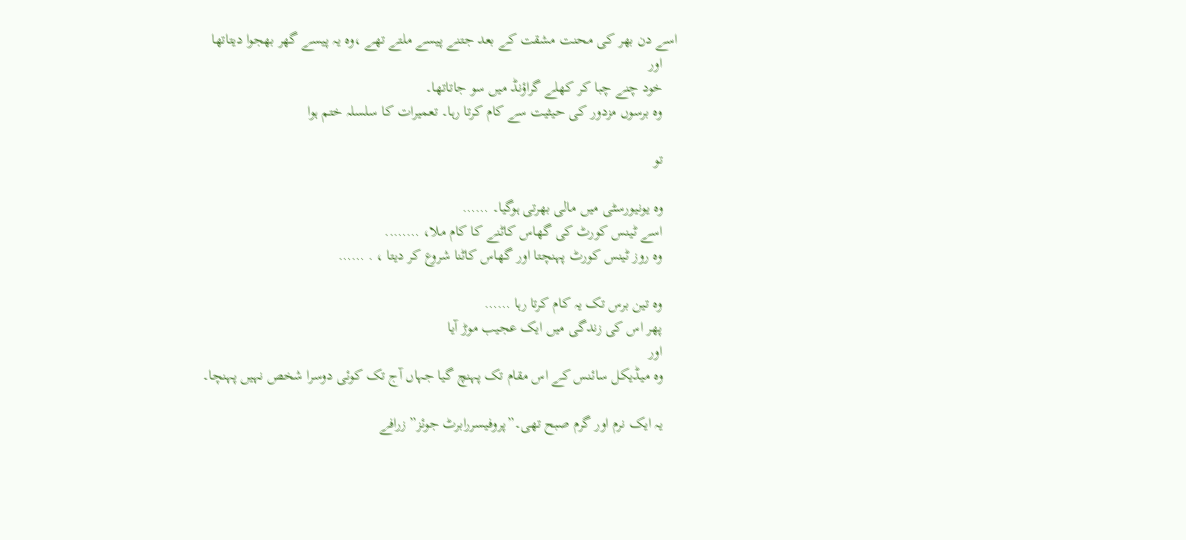اسے دن بھر کی محنت مشقت کے بعد جتنے پیسے ملتے تھے ،وہ یہ پیسے گھر بھجوا دیتاتھا
    اور
    خود چنے چبا کر کھلے گراؤنڈ میں سو جاتاتھا۔
    وہ برسوں مزدور کی حیثیت سے کام کرتا رہا۔ تعمیرات کا سلسلہ ختم ہوا

    تو

    وہ یونیورسٹی میں مالی بھرتی ہوگیا۔ ……
    اسے ٹینس کورٹ کی گھاس کاٹنے کا کام ملا، ……..
    وہ روز ٹینس کورٹ پہنچتا اور گھاس کاٹنا شروع کر دیتا ، . ……

    وہ تین برس تک یہ کام کرتا رہا ……
    پھر اس کی زندگی میں ایک عجیب موڑ آیا
    اور
    وہ میڈیکل سائنس کے اس مقام تک پہنچ گیا جہاں آج تک کوئی دوسرا شخص نہیں پہنچا۔

    یہ ایک نرم اور گرم صبح تھی۔”پروفیسررابرٹ جوئز” زرافے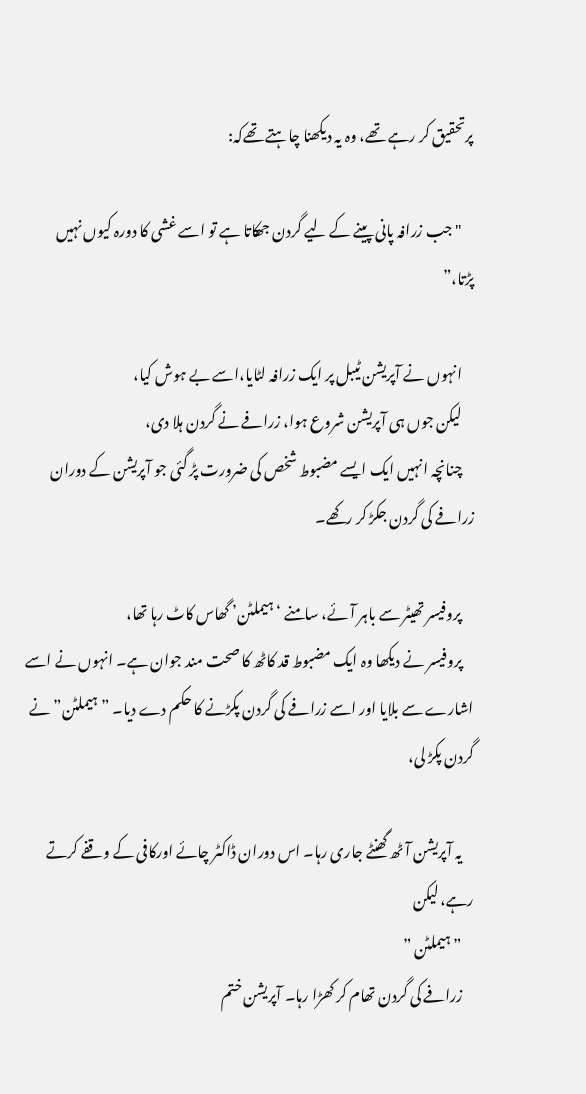پرتحقیق کر رہے تھے، وہ یہ دیکھنا چاہتے تھےکہ:

    "جب زرافہ پانی پینے کے لیے گردن جھکاتا ہے تو اسے غشی کا دورہ کیوں نہیں پڑتا،”

    انہوں نے آپریشن ٹیبل پر ایک زرافہ لٹایا،اسے بے ہوش کیا،
    لیکن جوں ہی آپریشن شروع ہوا، زرافے نے گردن ہلا دی،
    چنانچہ انہیں ایک ایسے مضبوط شخص کی ضرورت پڑ گئی جو آپریشن کے دوران زرافے کی گردن جکڑ کر رکھے۔

    پروفیسر تھیٹر سے باہر آئے، سامنے ‘ہیملٹن’ گھاس کاٹ رہا تھا،
    پروفیسر نے دیکھا وہ ایک مضبوط قد کاٹھ کا صحت مند جوان ہے۔ انہوں نے اسے اشارے سے بلایا اور اسے زرافے کی گردن پکڑنے کا حکم دے دیا۔ ” ہیملٹن” نے گردن پکڑ لی،

    یہ آپریشن آٹھ گھنٹے جاری رہا۔ اس دوران ڈاکٹر چائے اورکافی کے وقفے کرتے رہے، لیکن
    ” ہیملٹن ”
    زرافے کی گردن تھام کر کھڑا رہا۔ آپریشن ختم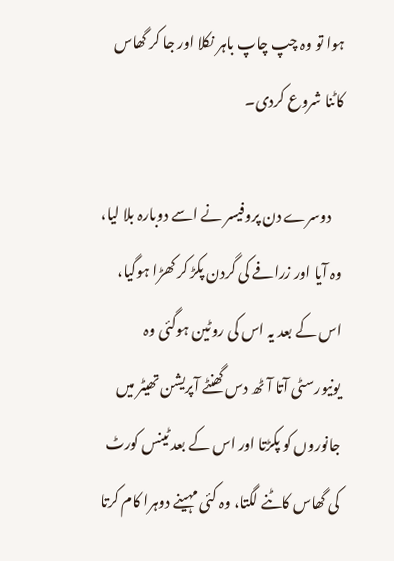ہوا تو وہ چپ چاپ باہر نکلا اور جا کر گھاس کاٹنا شروع کردی۔

    دوسرے دن پروفیسر نے اسے دوبارہ بلا لیا، وہ آیا اور زرافے کی گردن پکڑ کر کھڑا ہوگیا، اس کے بعد یہ اس کی روٹین ہوگئی وہ یونیورسٹی آتا آٹھ دس گھنٹے آپریشن تھیٹر میں جانوروں کو پکڑتا اور اس کے بعد ٹینس کورٹ کی گھاس کاٹنے لگتا، وہ کئی مہینے دوہرا کام کرتا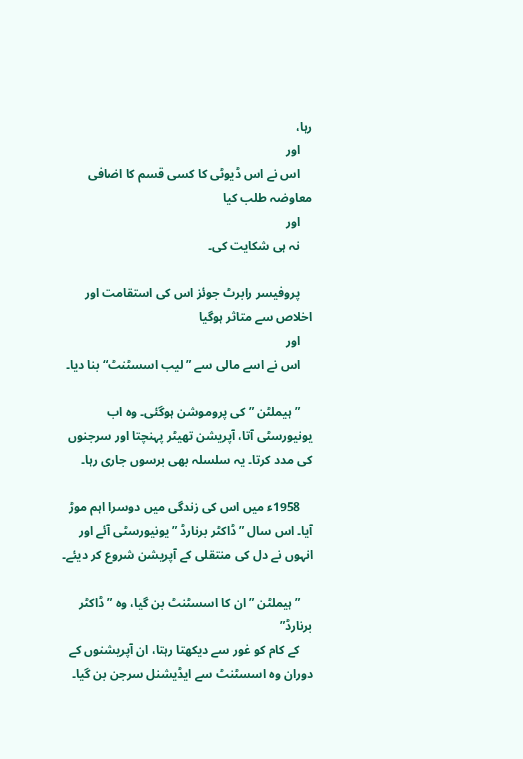رہا،
    اور
    اس نے اس ڈیوٹی کا کسی قسم کا اضافی معاوضہ طلب کیا
    اور
    نہ ہی شکایت کی۔

    پروفیسر رابرٹ جوئز اس کی استقامت اور اخلاص سے متاثر ہوگیا
    اور
    اس نے اسے مالی سے ”لیب اسسٹنٹ“ بنا دیا۔

    ” ہیملٹن ” کی پروموشن ہوگئی۔ وہ اب یونیورسٹی آتا، آپریشن تھیٹر پہنچتا اور سرجنوں کی مدد کرتا۔ یہ سلسلہ بھی برسوں جاری رہا۔

    1958ء میں اس کی زندگی میں دوسرا اہم موڑ آیا۔ اس سال ” ڈاکٹر برنارڈ ” یونیورسٹی آئے اور انہوں نے دل کی منتقلی کے آپریشن شروع کر دیئے۔

    ” ہیملٹن ” ان کا اسسٹنٹ بن گیا، وہ ” ڈاکٹر برنارڈ”
    کے کام کو غور سے دیکھتا رہتا، ان آپریشنوں کے دوران وہ اسسٹنٹ سے ایڈیشنل سرجن بن گیا۔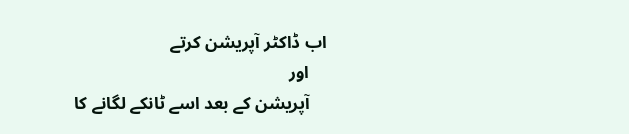اب ڈاکٹر آپریشن کرتے
    اور
    آپریشن کے بعد اسے ٹانکے لگانے کا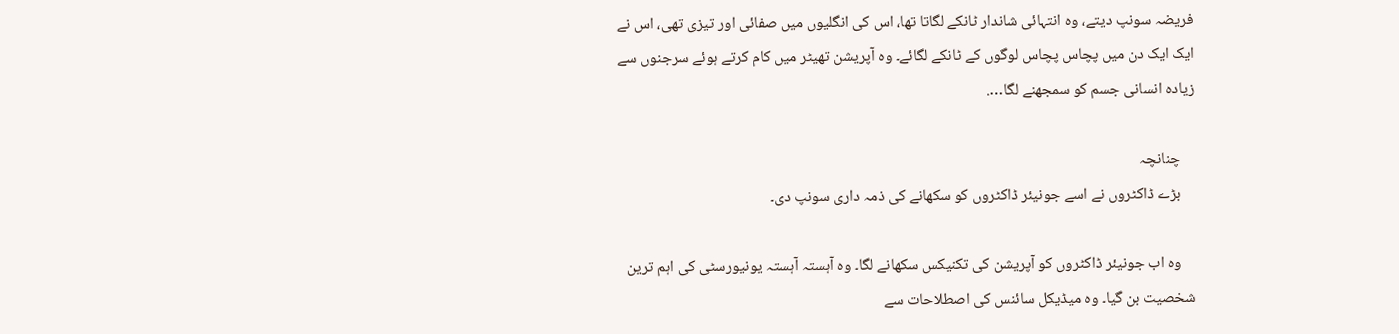فریضہ سونپ دیتے، وہ انتہائی شاندار ٹانکے لگاتا تھا، اس کی انگلیوں میں صفائی اور تیزی تھی، اس نے ایک ایک دن میں پچاس پچاس لوگوں کے ٹانکے لگائے۔ وہ آپریشن تھیٹر میں کام کرتے ہوئے سرجنوں سے زیادہ انسانی جسم کو سمجھنے لگا….

    چنانچہ
    بڑے ڈاکٹروں نے اسے جونیئر ڈاکٹروں کو سکھانے کی ذمہ داری سونپ دی۔

    وہ اب جونیئر ڈاکٹروں کو آپریشن کی تکنیکس سکھانے لگا۔ وہ آہستہ آہستہ یونیورسٹی کی اہم ترین شخصیت بن گیا۔ وہ میڈیکل سائنس کی اصطلاحات سے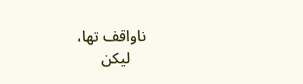ناواقف تھا،
    لیکن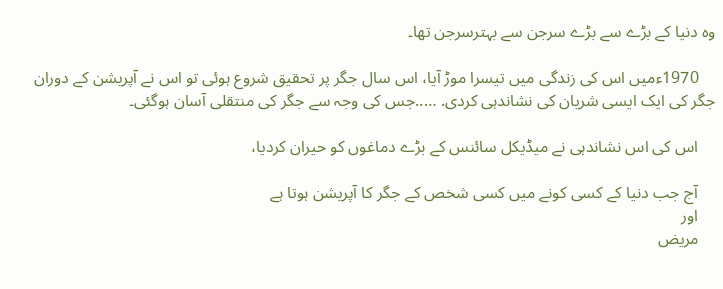وہ دنیا کے بڑے سے بڑے سرجن سے بہترسرجن تھا۔

    1970ءمیں اس کی زندگی میں تیسرا موڑ آیا، اس سال جگر پر تحقیق شروع ہوئی تو اس نے آپریشن کے دوران جگر کی ایک ایسی شریان کی نشاندہی کردی. …..جس کی وجہ سے جگر کی منتقلی آسان ہوگئی۔

    اس کی اس نشاندہی نے میڈیکل سائنس کے بڑے دماغوں کو حیران کردیا،

    آج جب دنیا کے کسی کونے میں کسی شخص کے جگر کا آپریشن ہوتا ہے
    اور
    مریض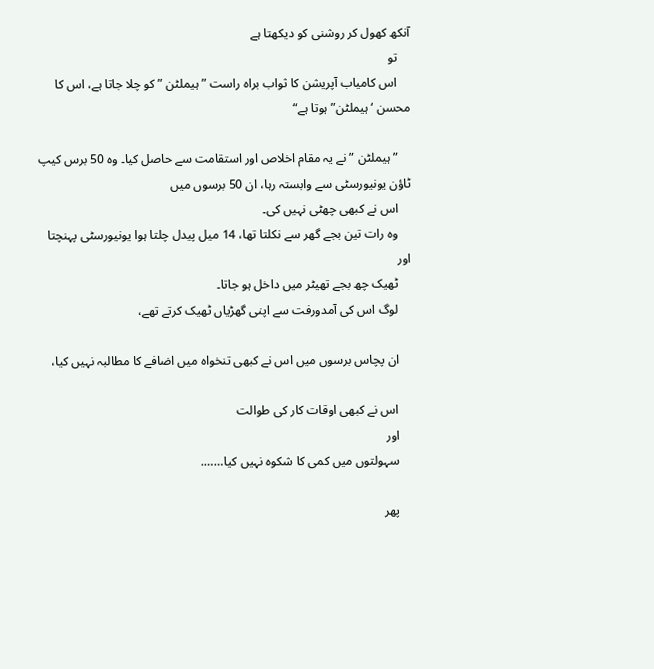آنکھ کھول کر روشنی کو دیکھتا ہے
    تو
    اس کامیاب آپریشن کا ثواب براہ راست ” ہیملٹن ” کو چلا جاتا ہے، اس کا محسن ‘ہیملٹن” ہوتا ہے“

    ” ہیملٹن ” نے یہ مقام اخلاص اور استقامت سے حاصل کیا۔ وہ 50 برس کیپ ٹاؤن یونیورسٹی سے وابستہ رہا، ان 50 برسوں میں
    اس نے کبھی چھٹی نہیں کی۔
    وہ رات تین بجے گھر سے نکلتا تھا، 14 میل پیدل چلتا ہوا یونیورسٹی پہنچتا اور
    ٹھیک چھ بجے تھیٹر میں داخل ہو جاتا۔
    لوگ اس کی آمدورفت سے اپنی گھڑیاں ٹھیک کرتے تھے،

    ان پچاس برسوں میں اس نے کبھی تنخواہ میں اضافے کا مطالبہ نہیں کیا،

    اس نے کبھی اوقات کار کی طوالت
    اور
    سہولتوں میں کمی کا شکوہ نہیں کیا…….

    پھر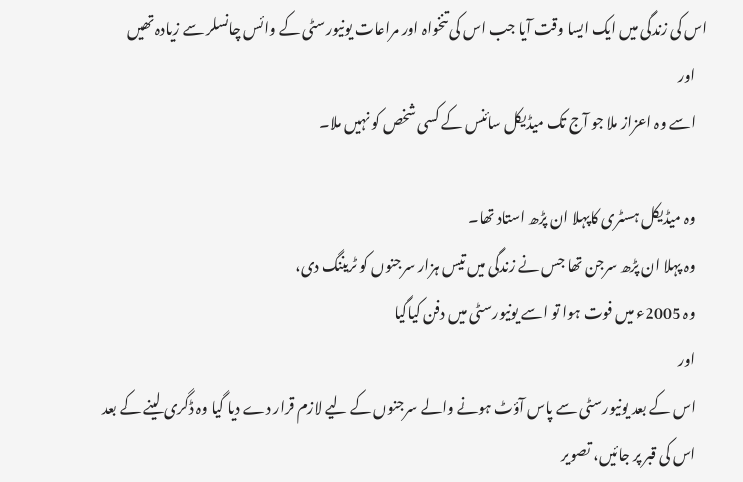اس کی زندگی میں ایک ایسا وقت آیا جب اس کی تنخواہ اور مراعات یونیورسٹی کے وائس چانسلر سے زیادہ تھیں
    اور
    اسے وہ اعزاز ملا جو آج تک میڈیکل سائنس کے کسی شخص کو نہیں ملا۔

    وہ میڈیکل ہسٹری کاپہلا ان پڑھ استاد تھا۔
    وہ پہلا ان پڑھ سرجن تھا جس نے زندگی میں تیس ہزار سرجنوں کو ٹریننگ دی،
    وہ 2005ء میں فوت ہوا تو اسے یونیورسٹی میں دفن کیاگیا
    اور
    اس کے بعد یونیورسٹی سے پاس آؤٹ ہونے والے سرجنوں کے لیے لازم قرار دے دیا گیا وہ ڈگری لینے کے بعد
    اس کی قبر پر جائیں، تصویر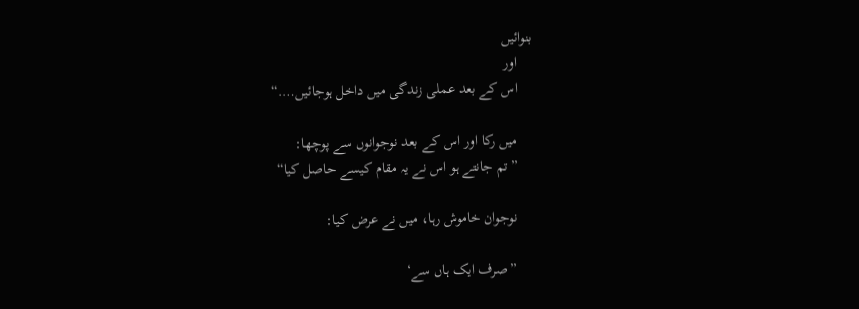بنوائیں
    اور
    اس کے بعد عملی زندگی میں داخل ہوجائیں….“

    میں رکا اور اس کے بعد نوجوانوں سے پوچھا:
    ”تم جانتے ہو اس نے یہ مقام کیسے حاصل کیا“

    نوجوان خاموش رہا، میں نے عرض کیا:

    ”صرف ایک ہاں سے‘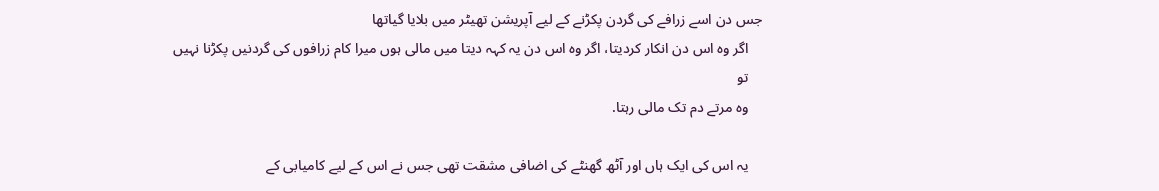جس دن اسے زرافے کی گردن پکڑنے کے لیے آپریشن تھیٹر میں بلایا گیاتھا
    اگر وہ اس دن انکار کردیتا، اگر وہ اس دن یہ کہہ دیتا میں مالی ہوں میرا کام زرافوں کی گردنیں پکڑنا نہیں
    تو
    وہ مرتے دم تک مالی رہتا.

    یہ اس کی ایک ہاں اور آٹھ گھنٹے کی اضافی مشقت تھی جس نے اس کے لیے کامیابی کے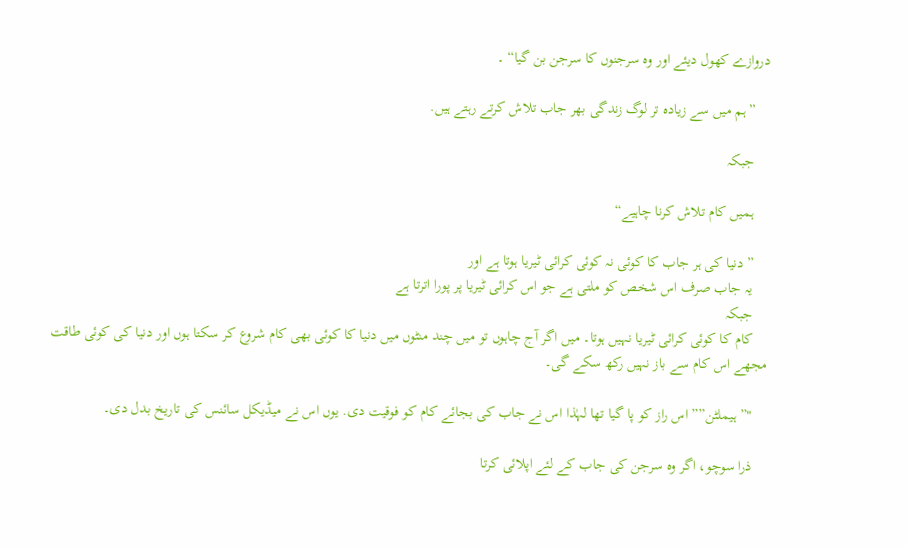دروازے کھول دیئے اور وہ سرجنوں کا سرجن بن گیا“ ۔

    ”ہم میں سے زیادہ تر لوگ زندگی بھر جاب تلاش کرتے رہتے ہیں.

    جبکہ

    ہمیں کام تلاش کرنا چاہیے“

    ” دنیا کی ہر جاب کا کوئی نہ کوئی کرائی ٹیریا ہوتا ہے اور
    یہ جاب صرف اس شخص کو ملتی ہے جو اس کرائی ٹیریا پر پورا اترتا ہے
    جبکہ
    کام کا کوئی کرائی ٹیریا نہیں ہوتا۔ میں اگر آج چاہوں تو میں چند منٹوں میں دنیا کا کوئی بھی کام شروع کر سکتا ہوں اور دنیا کی کوئی طاقت مجھے اس کام سے باز نہیں رکھ سکے گی۔

    "” ہیملٹن”” اس راز کو پا گیا تھا لہٰذا اس نے جاب کی بجائے کام کو فوقیت دی. یوں اس نے میڈیکل سائنس کی تاریخ بدل دی۔

    ذرا سوچو، اگر وہ سرجن کی جاب کے لئے اپلائی کرتا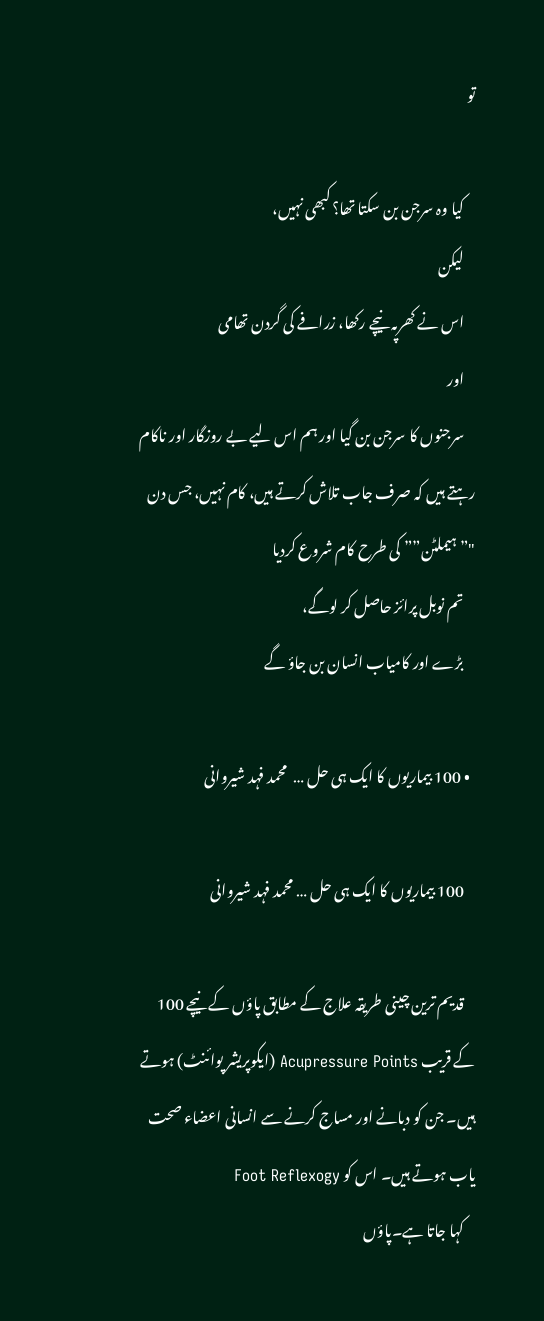تو

    کیا وہ سرجن بن سکتا تھا؟ کبھی نہیں،
    لیکن
    اس نے کھرپہ نیچے رکھا، زرافے کی گردن تھامی
    اور
    سرجنوں کا سرجن بن گیا اور ہم اس لیے بے روزگار اور ناکام رہتے ہیں کہ صرف جاب تلاش کرتے ہیں، کام نہیں، جس دن "” ہیملٹن”” کی طرح کام شروع کردیا
    تم نوبل پرائز حاصل کر لوگے،
    بڑے اور کامیاب انسان بن جاؤ گے

  • 100 بیماریوں کا ایک ہی حل …  محمد فہد شیروانی

    100 بیماریوں کا ایک ہی حل … محمد فہد شیروانی

    قدیم ترین چینی طریقہ علاج کے مطابق پاؤں کے نیچے 100 کے قریب Acupressure Points (ایکوپریشر پوائنٹ) ہوتے ہیں۔ جن کو دبانے اور مساج کرنے سے انسانی اعضاء صحت یاب ہوتے ہیں۔ اس کو Foot Reflexogy
    کہا جاتا ہے۔پاؤں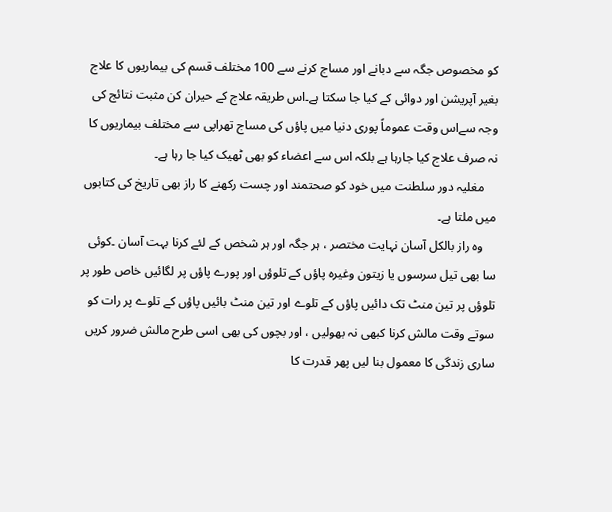کو مخصوص جگہ سے دبانے اور مساج کرنے سے 100 مختلف قسم کی بیماریوں کا علاج بغیر آپریشن اور دوائی کے کیا جا سکتا ہے۔اس طریقہ علاج کے حیران کن مثبت نتائج کی وجہ سےاس وقت عموماً پوری دنیا میں پاؤں کی مساج تھراپی سے مختلف بیماریوں کا نہ صرف علاج کیا جارہا ہے بلکہ اس سے اعضاء کو بھی ٹھیک کیا جا رہا ہے۔
    مغلیہ دور سلطنت میں خود کو صحتمند اور چست رکھنے کا راز بھی تاریخ کی کتابوں میں ملتا ہے۔
    وہ راز بالکل آسان نہایت مختصر ، ہر جگہ اور ہر شخص کے لئے کرنا بہت آسان ۔کوئی سا بھی تیل سرسوں یا زیتون وغیرہ پاؤں کے تلوؤں اور پورے پاؤں پر لگائیں خاص طور پر تلوؤں پر تین منٹ تک دائیں پاؤں کے تلوے اور تین منٹ بائیں پاؤں کے تلوے پر رات کو سوتے وقت مالش کرنا کبھی نہ بھولیں ، اور بچوں کی بھی اسی طرح مالش ضرور کریں ساری زندگی کا معمول بنا لیں پھر قدرت کا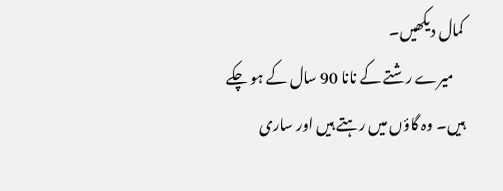کمال دیکھیں۔
    میرے رشتے کے نانا 90 سال کے ہو چکے ہیں۔ وہ گاؤں میں رہتے ہیں اور ساری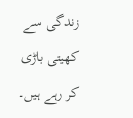زندگی سے کھیتی باڑی کر رہے ہیں۔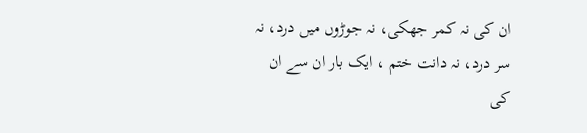ان کی نہ کمر جھکی، نہ جوڑوں میں درد، نہ سر درد، نہ دانت ختم ، ایک بار ان سے ان کی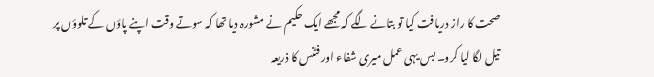صحت کا راز دریافت کیا تو بتانے لگے کہ مجھے ایک حکیم نے مشورہ دیا تھا کہ سوتے وقت اپنے پاؤں کے تلوؤں پر تیل لگا لیا کرو۔ بس یہی عمل میری شفاء اور فٹنس کا ذریعہ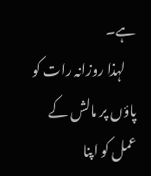ہے۔
    لہذا روزانہ رات کو پاؤں پر مالش کے عمل کو اپنا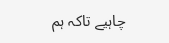چاہیے تاکہ ہم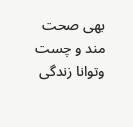بھی صحت مند و چست وتوانا زندگی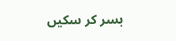بسر کر سکیں